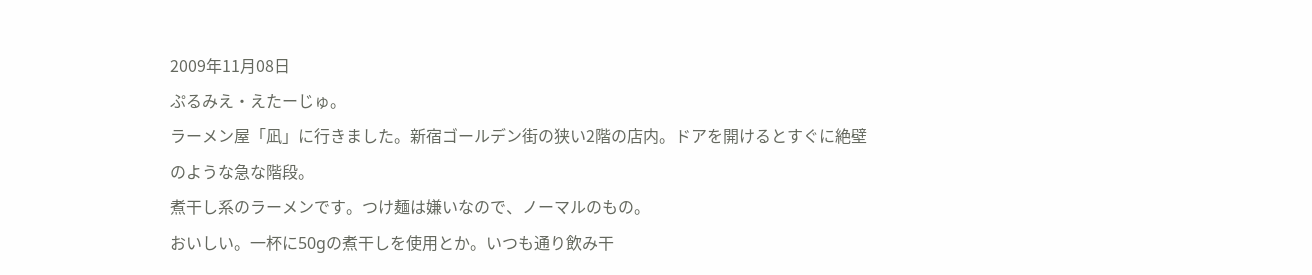2009年11月08日
ぷるみえ・えたーじゅ。
ラーメン屋「凪」に行きました。新宿ゴールデン街の狭い2階の店内。ドアを開けるとすぐに絶壁のような急な階段。
煮干し系のラーメンです。つけ麺は嫌いなので、ノーマルのもの。
おいしい。一杯に50gの煮干しを使用とか。いつも通り飲み干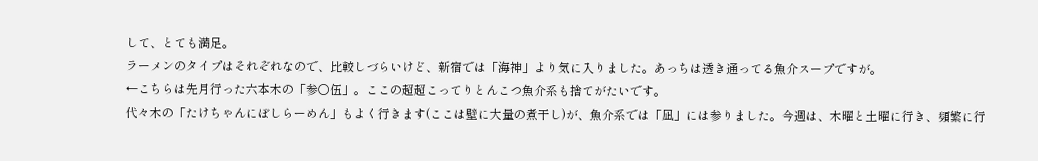して、とても満足。
ラーメンのタイプはそれぞれなので、比較しづらいけど、新宿では「海神」より気に入りました。あっちは透き通ってる魚介スープですが。
←こちらは先月行った六本木の「参○伍」。ここの超超こってりとんこつ魚介系も捨てがたいです。
代々木の「たけちゃんにぼしらーめん」もよく行きます(ここは壁に大量の煮干し)が、魚介系では「凪」には参りました。今週は、木曜と土曜に行き、頻繁に行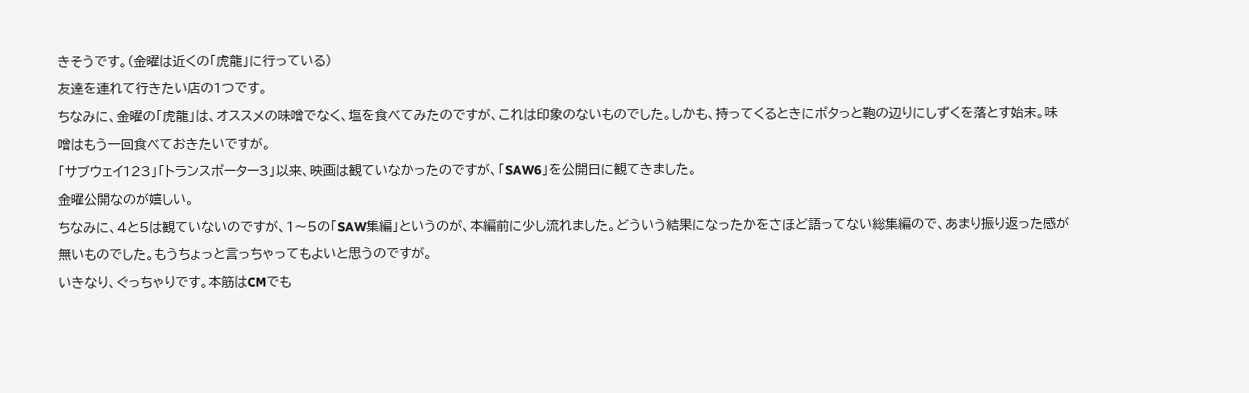きそうです。(金曜は近くの「虎龍」に行っている)
友達を連れて行きたい店の1つです。
ちなみに、金曜の「虎龍」は、オススメの味噌でなく、塩を食べてみたのですが、これは印象のないものでした。しかも、持ってくるときにポタっと鞄の辺りにしずくを落とす始末。味噌はもう一回食べておきたいですが。
「サブウェイ123」「トランスポーター3」以来、映画は観ていなかったのですが、「SAW6」を公開日に観てきました。
金曜公開なのが嬉しい。
ちなみに、4と5は観ていないのですが、1〜5の「SAW集編」というのが、本編前に少し流れました。どういう結果になったかをさほど語ってない総集編ので、あまり振り返った感が無いものでした。もうちょっと言っちゃってもよいと思うのですが。
いきなり、ぐっちゃりです。本筋はCMでも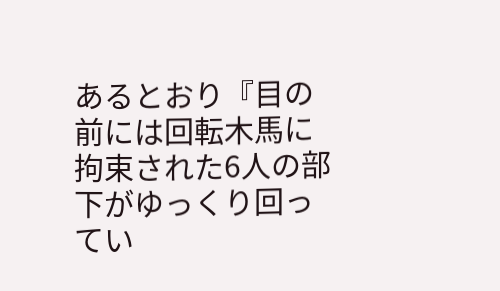あるとおり『目の前には回転木馬に拘束された6人の部下がゆっくり回ってい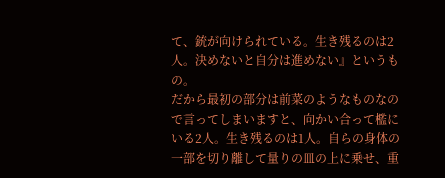て、銃が向けられている。生き残るのは2人。決めないと自分は進めない』というもの。
だから最初の部分は前菜のようなものなので言ってしまいますと、向かい合って檻にいる2人。生き残るのは1人。自らの身体の一部を切り離して量りの皿の上に乗せ、重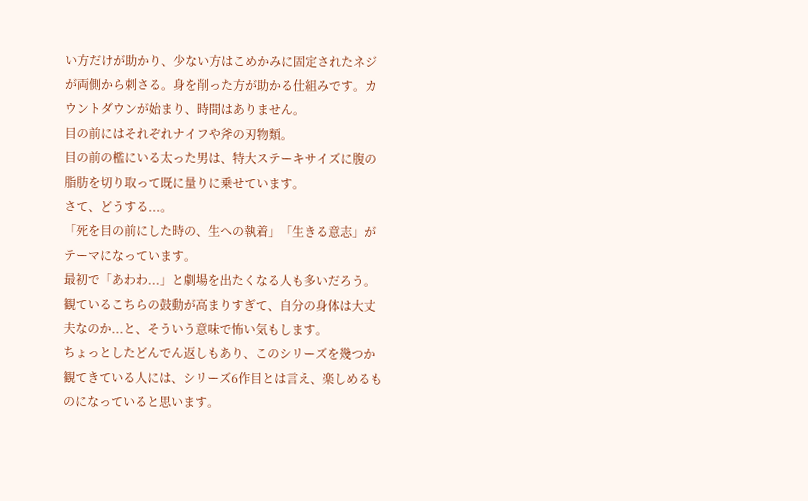い方だけが助かり、少ない方はこめかみに固定されたネジが両側から刺さる。身を削った方が助かる仕組みです。カウントダウンが始まり、時間はありません。
目の前にはそれぞれナイフや斧の刃物類。
目の前の檻にいる太った男は、特大ステーキサイズに腹の脂肪を切り取って既に量りに乗せています。
さて、どうする...。
「死を目の前にした時の、生への執着」「生きる意志」がテーマになっています。
最初で「あわわ...」と劇場を出たくなる人も多いだろう。観ているこちらの鼓動が高まりすぎて、自分の身体は大丈夫なのか...と、そういう意味で怖い気もします。
ちょっとしたどんでん返しもあり、このシリーズを幾つか観てきている人には、シリーズ6作目とは言え、楽しめるものになっていると思います。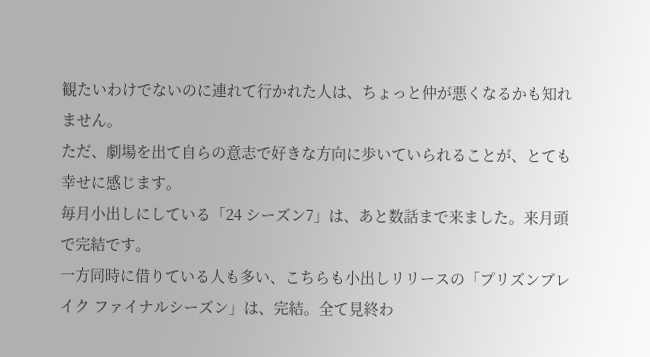観たいわけでないのに連れて行かれた人は、ちょっと仲が悪くなるかも知れません。
ただ、劇場を出て自らの意志で好きな方向に歩いていられることが、とても幸せに感じます。
毎月小出しにしている「24 シーズン7」は、あと数話まで来ました。来月頭で完結です。
一方同時に借りている人も多い、こちらも小出しリリースの「プリズンブレイク ファイナルシーズン」は、完結。全て見終わ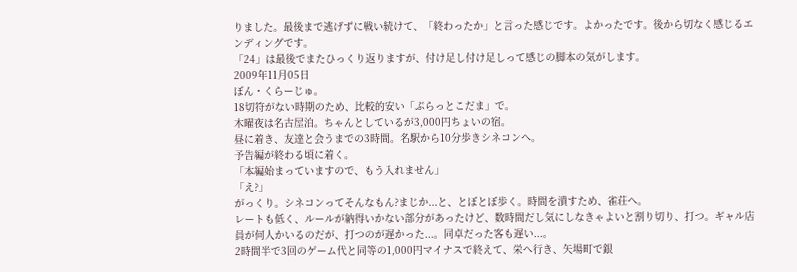りました。最後まで逃げずに戦い続けて、「終わったか」と言った感じです。よかったです。後から切なく感じるエンディングです。
「24」は最後でまたひっくり返りますが、付け足し付け足しって感じの脚本の気がします。
2009年11月05日
ぼん・くらーじゅ。
18切符がない時期のため、比較的安い「ぷらっとこだま」で。
木曜夜は名古屋泊。ちゃんとしているが3,000円ちょいの宿。
昼に着き、友達と会うまでの3時間。名駅から10分歩きシネコンへ。
予告編が終わる頃に着く。
「本編始まっていますので、もう入れません」
「え?」
がっくり。シネコンってそんなもん?まじか...と、とぼとぼ歩く。時間を潰すため、雀荘へ。
レートも低く、ルールが納得いかない部分があったけど、数時間だし気にしなきゃよいと割り切り、打つ。ギャル店員が何人かいるのだが、打つのが遅かった...。同卓だった客も遅い...。
2時間半で3回のゲーム代と同等の1,000円マイナスで終えて、栄へ行き、矢場町で銀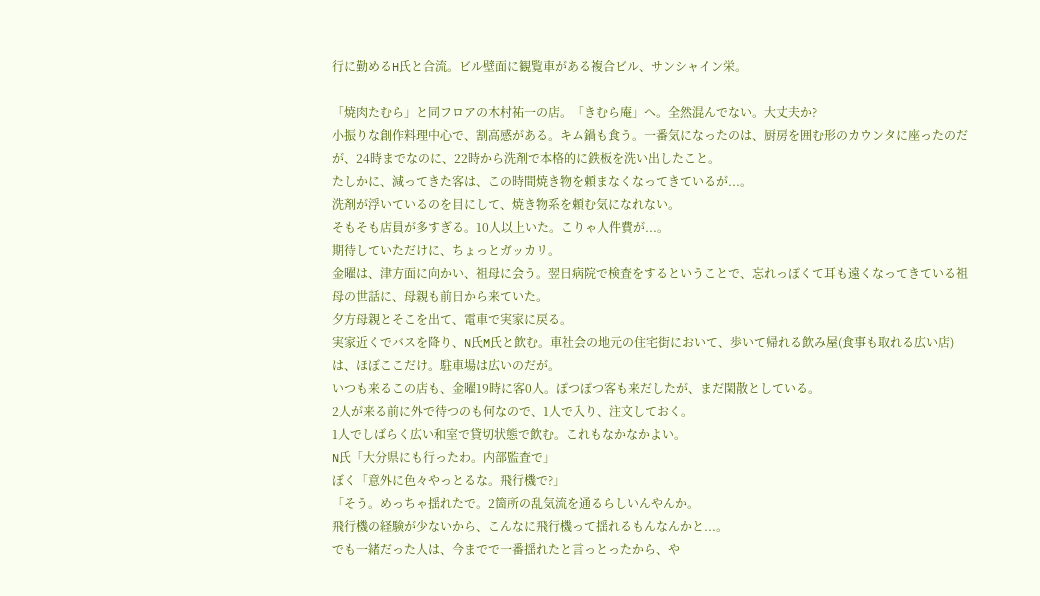行に勤めるH氏と合流。ビル壁面に観覧車がある複合ビル、サンシャイン栄。

「焼肉たむら」と同フロアの木村祐一の店。「きむら庵」へ。全然混んでない。大丈夫か?
小振りな創作料理中心で、割高感がある。キム鍋も食う。一番気になったのは、厨房を囲む形のカウンタに座ったのだが、24時までなのに、22時から洗剤で本格的に鉄板を洗い出したこと。
たしかに、減ってきた客は、この時間焼き物を頼まなくなってきているが...。
洗剤が浮いているのを目にして、焼き物系を頼む気になれない。
そもそも店員が多すぎる。10人以上いた。こりゃ人件費が...。
期待していただけに、ちょっとガッカリ。
金曜は、津方面に向かい、祖母に会う。翌日病院で検査をするということで、忘れっぽくて耳も遠くなってきている祖母の世話に、母親も前日から来ていた。
夕方母親とそこを出て、電車で実家に戻る。
実家近くでバスを降り、N氏M氏と飲む。車社会の地元の住宅街において、歩いて帰れる飲み屋(食事も取れる広い店)は、ほぼここだけ。駐車場は広いのだが。
いつも来るこの店も、金曜19時に客0人。ぽつぽつ客も来だしたが、まだ閑散としている。
2人が来る前に外で待つのも何なので、1人で入り、注文しておく。
1人でしばらく広い和室で貸切状態で飲む。これもなかなかよい。
N氏「大分県にも行ったわ。内部監査で」
ぼく「意外に色々やっとるな。飛行機で?」
「そう。めっちゃ揺れたで。2箇所の乱気流を通るらしいんやんか。
飛行機の経験が少ないから、こんなに飛行機って揺れるもんなんかと...。
でも一緒だった人は、今までで一番揺れたと言っとったから、や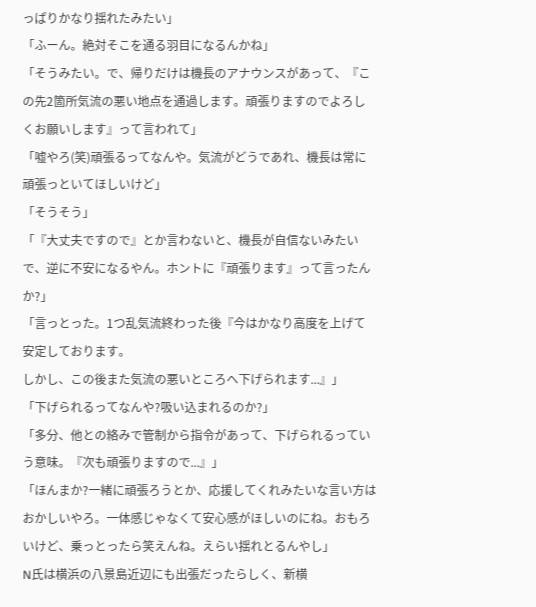っぱりかなり揺れたみたい」
「ふーん。絶対そこを通る羽目になるんかね」
「そうみたい。で、帰りだけは機長のアナウンスがあって、『この先2箇所気流の悪い地点を通過します。頑張りますのでよろしくお願いします』って言われて」
「嘘やろ(笑)頑張るってなんや。気流がどうであれ、機長は常に頑張っといてほしいけど」
「そうそう」
「『大丈夫ですので』とか言わないと、機長が自信ないみたいで、逆に不安になるやん。ホントに『頑張ります』って言ったんか?」
「言っとった。1つ乱気流終わった後『今はかなり高度を上げて安定しております。
しかし、この後また気流の悪いところへ下げられます...』」
「下げられるってなんや?吸い込まれるのか?」
「多分、他との絡みで管制から指令があって、下げられるっていう意味。『次も頑張りますので...』」
「ほんまか?一緒に頑張ろうとか、応援してくれみたいな言い方はおかしいやろ。一体感じゃなくて安心感がほしいのにね。おもろいけど、乗っとったら笑えんね。えらい揺れとるんやし」
N氏は横浜の八景島近辺にも出張だったらしく、新横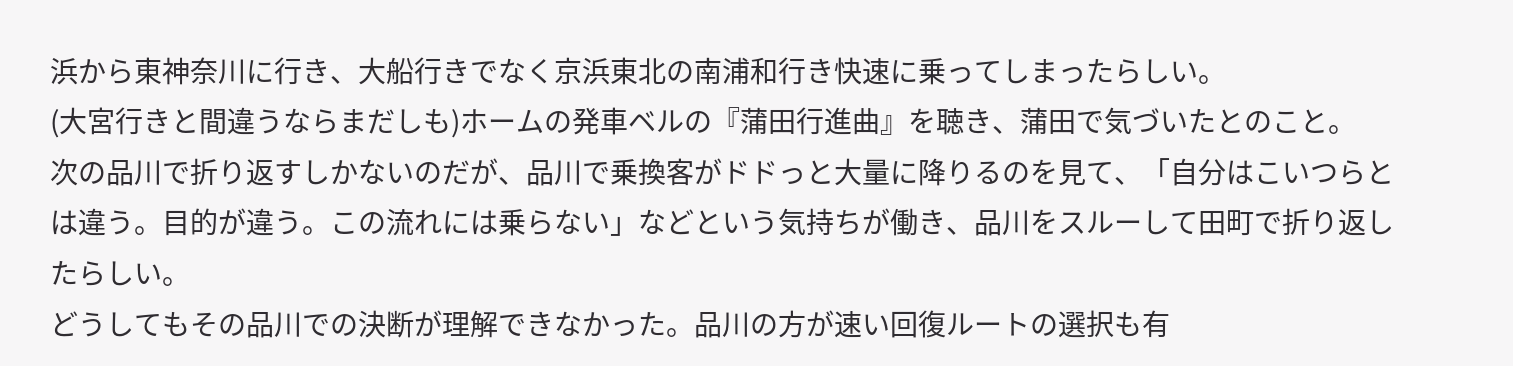浜から東神奈川に行き、大船行きでなく京浜東北の南浦和行き快速に乗ってしまったらしい。
(大宮行きと間違うならまだしも)ホームの発車ベルの『蒲田行進曲』を聴き、蒲田で気づいたとのこと。
次の品川で折り返すしかないのだが、品川で乗換客がドドっと大量に降りるのを見て、「自分はこいつらとは違う。目的が違う。この流れには乗らない」などという気持ちが働き、品川をスルーして田町で折り返したらしい。
どうしてもその品川での決断が理解できなかった。品川の方が速い回復ルートの選択も有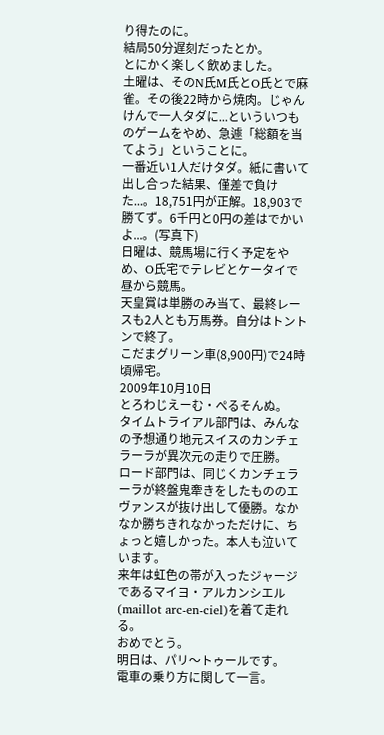り得たのに。
結局50分遅刻だったとか。
とにかく楽しく飲めました。
土曜は、そのN氏M氏とO氏とで麻雀。その後22時から焼肉。じゃんけんで一人タダに...といういつものゲームをやめ、急遽「総額を当てよう」ということに。
一番近い1人だけタダ。紙に書いて出し合った結果、僅差で負けた...。18,751円が正解。18,903で勝てず。6千円と0円の差はでかいよ...。(写真下)
日曜は、競馬場に行く予定をやめ、O氏宅でテレビとケータイで昼から競馬。
天皇賞は単勝のみ当て、最終レースも2人とも万馬券。自分はトントンで終了。
こだまグリーン車(8,900円)で24時頃帰宅。
2009年10月10日
とろわじえーむ・ぺるそんぬ。
タイムトライアル部門は、みんなの予想通り地元スイスのカンチェラーラが異次元の走りで圧勝。
ロード部門は、同じくカンチェラーラが終盤鬼牽きをしたもののエヴァンスが抜け出して優勝。なかなか勝ちきれなかっただけに、ちょっと嬉しかった。本人も泣いています。
来年は虹色の帯が入ったジャージであるマイヨ・アルカンシエル(maillot arc-en-ciel)を着て走れる。
おめでとう。
明日は、パリ〜トゥールです。
電車の乗り方に関して一言。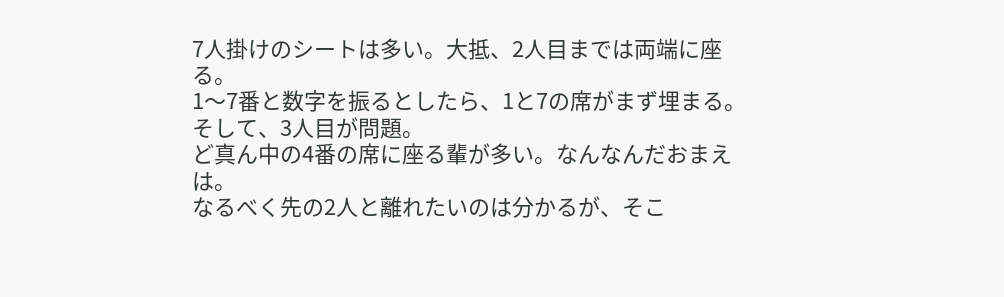7人掛けのシートは多い。大抵、2人目までは両端に座る。
1〜7番と数字を振るとしたら、1と7の席がまず埋まる。
そして、3人目が問題。
ど真ん中の4番の席に座る輩が多い。なんなんだおまえは。
なるべく先の2人と離れたいのは分かるが、そこ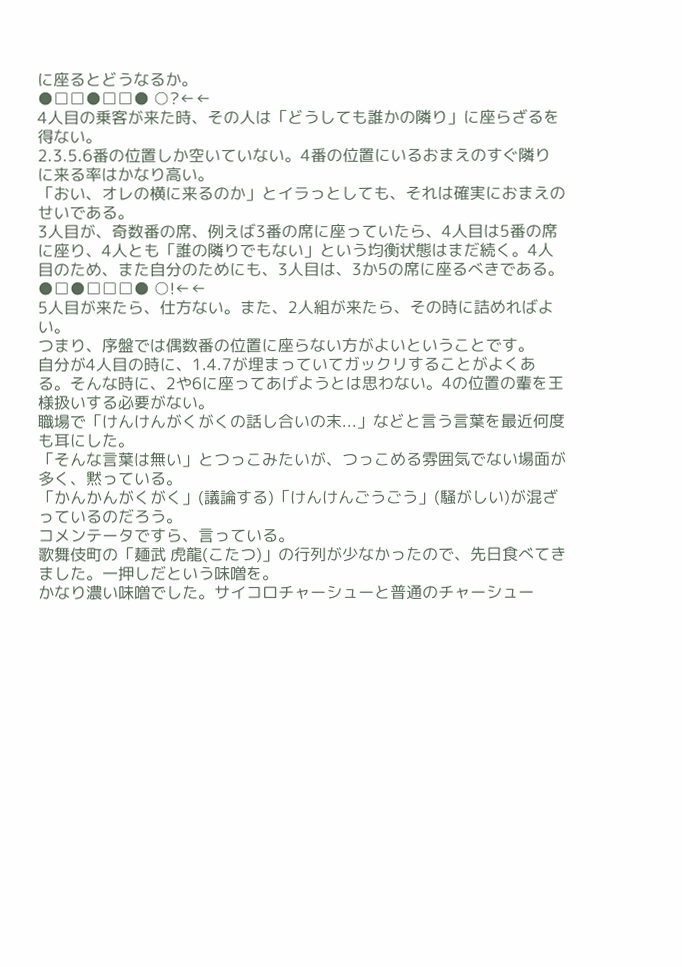に座るとどうなるか。
●□□●□□● ○?←←
4人目の乗客が来た時、その人は「どうしても誰かの隣り」に座らざるを得ない。
2.3.5.6番の位置しか空いていない。4番の位置にいるおまえのすぐ隣りに来る率はかなり高い。
「おい、オレの横に来るのか」とイラっとしても、それは確実におまえのせいである。
3人目が、奇数番の席、例えば3番の席に座っていたら、4人目は5番の席に座り、4人とも「誰の隣りでもない」という均衡状態はまだ続く。4人目のため、また自分のためにも、3人目は、3か5の席に座るべきである。
●□●□□□● ○!←←
5人目が来たら、仕方ない。また、2人組が来たら、その時に詰めればよい。
つまり、序盤では偶数番の位置に座らない方がよいということです。
自分が4人目の時に、1.4.7が埋まっていてガックリすることがよくある。そんな時に、2や6に座ってあげようとは思わない。4の位置の輩を王様扱いする必要がない。
職場で「けんけんがくがくの話し合いの末...」などと言う言葉を最近何度も耳にした。
「そんな言葉は無い」とつっこみたいが、つっこめる雰囲気でない場面が多く、黙っている。
「かんかんがくがく」(議論する)「けんけんごうごう」(騒がしい)が混ざっているのだろう。
コメンテータですら、言っている。
歌舞伎町の「麺武 虎龍(こたつ)」の行列が少なかったので、先日食べてきました。一押しだという味噌を。
かなり濃い味噌でした。サイコロチャーシューと普通のチャーシュー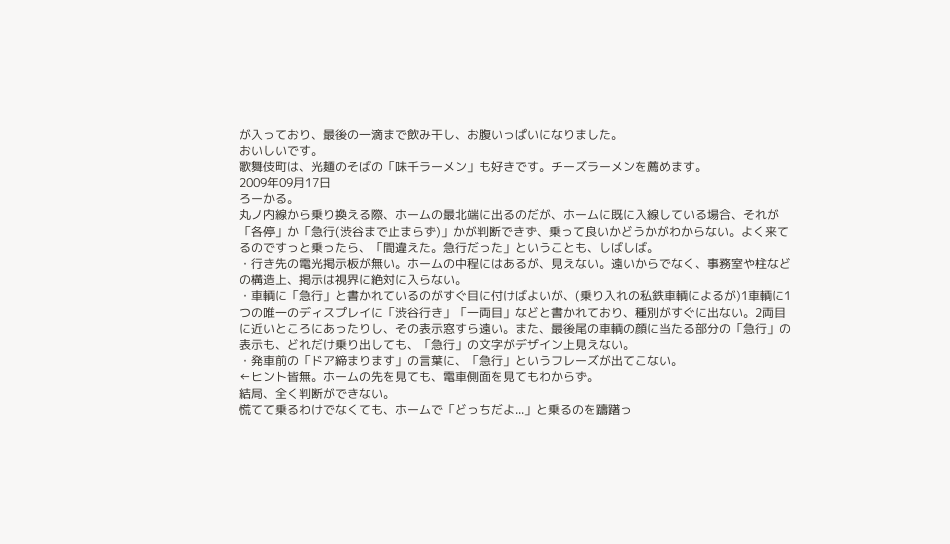が入っており、最後の一滴まで飲み干し、お腹いっぱいになりました。
おいしいです。
歌舞伎町は、光麺のそばの「味千ラーメン」も好きです。チーズラーメンを薦めます。
2009年09月17日
ろーかる。
丸ノ内線から乗り換える際、ホームの最北端に出るのだが、ホームに既に入線している場合、それが「各停」か「急行(渋谷まで止まらず)」かが判断できず、乗って良いかどうかがわからない。よく来てるのですっと乗ったら、「間違えた。急行だった」ということも、しばしば。
・行き先の電光掲示板が無い。ホームの中程にはあるが、見えない。遠いからでなく、事務室や柱などの構造上、掲示は視界に絶対に入らない。
・車輌に「急行」と書かれているのがすぐ目に付けばよいが、(乗り入れの私鉄車輌によるが)1車輌に1つの唯一のディスプレイに「渋谷行き」「一両目」などと書かれており、種別がすぐに出ない。2両目に近いところにあったりし、その表示窓すら遠い。また、最後尾の車輌の顔に当たる部分の「急行」の表示も、どれだけ乗り出しても、「急行」の文字がデザイン上見えない。
・発車前の「ドア締まります」の言葉に、「急行」というフレーズが出てこない。
←ヒント皆無。ホームの先を見ても、電車側面を見てもわからず。
結局、全く判断ができない。
慌てて乗るわけでなくても、ホームで「どっちだよ...」と乗るのを躊躇っ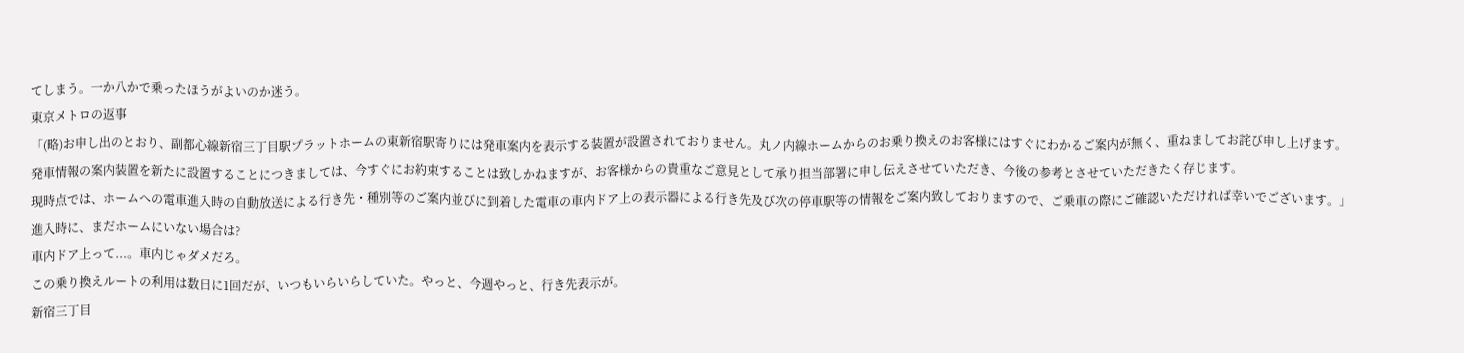てしまう。一か八かで乗ったほうがよいのか迷う。
東京メトロの返事
「(略)お申し出のとおり、副都心線新宿三丁目駅プラットホームの東新宿駅寄りには発車案内を表示する装置が設置されておりません。丸ノ内線ホームからのお乗り換えのお客様にはすぐにわかるご案内が無く、重ねましてお詫び申し上げます。
発車情報の案内装置を新たに設置することにつきましては、今すぐにお約束することは致しかねますが、お客様からの貴重なご意見として承り担当部署に申し伝えさせていただき、今後の参考とさせていただきたく存じます。
現時点では、ホームへの電車進入時の自動放送による行き先・種別等のご案内並びに到着した電車の車内ドア上の表示器による行き先及び次の停車駅等の情報をご案内致しておりますので、ご乗車の際にご確認いただければ幸いでございます。」
進入時に、まだホームにいない場合は?
車内ドア上って...。車内じゃダメだろ。
この乗り換えルートの利用は数日に1回だが、いつもいらいらしていた。やっと、今週やっと、行き先表示が。
新宿三丁目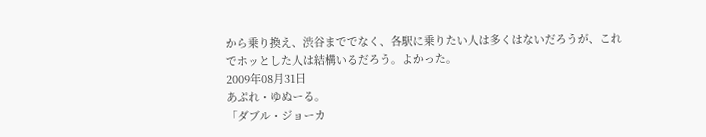から乗り換え、渋谷まででなく、各駅に乗りたい人は多くはないだろうが、これでホッとした人は結構いるだろう。よかった。
2009年08月31日
あぷれ・ゆぬーる。
「ダブル・ジョーカ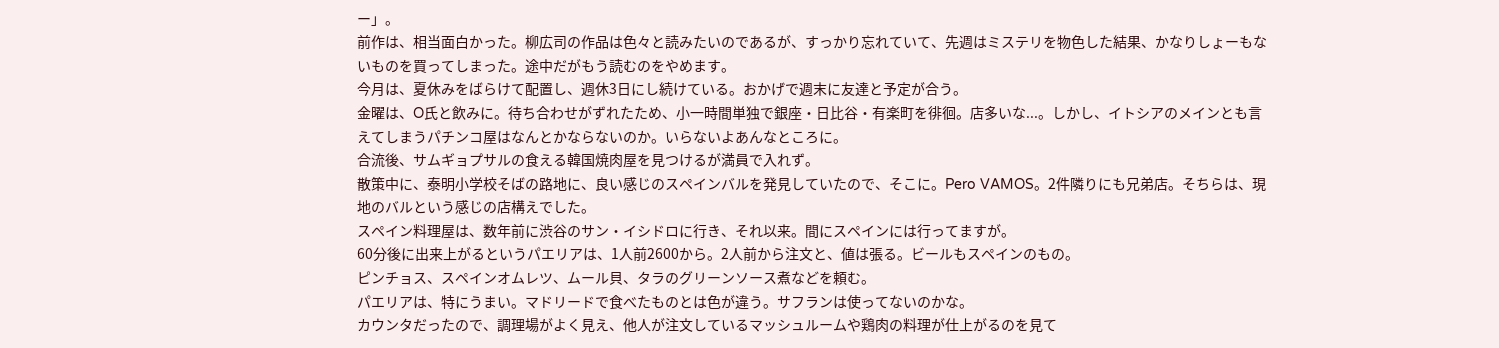ー」。
前作は、相当面白かった。柳広司の作品は色々と読みたいのであるが、すっかり忘れていて、先週はミステリを物色した結果、かなりしょーもないものを買ってしまった。途中だがもう読むのをやめます。
今月は、夏休みをばらけて配置し、週休3日にし続けている。おかげで週末に友達と予定が合う。
金曜は、O氏と飲みに。待ち合わせがずれたため、小一時間単独で銀座・日比谷・有楽町を徘徊。店多いな...。しかし、イトシアのメインとも言えてしまうパチンコ屋はなんとかならないのか。いらないよあんなところに。
合流後、サムギョプサルの食える韓国焼肉屋を見つけるが満員で入れず。
散策中に、泰明小学校そばの路地に、良い感じのスペインバルを発見していたので、そこに。Pero VAMOS。2件隣りにも兄弟店。そちらは、現地のバルという感じの店構えでした。
スペイン料理屋は、数年前に渋谷のサン・イシドロに行き、それ以来。間にスペインには行ってますが。
60分後に出来上がるというパエリアは、1人前2600から。2人前から注文と、値は張る。ビールもスペインのもの。
ピンチョス、スペインオムレツ、ムール貝、タラのグリーンソース煮などを頼む。
パエリアは、特にうまい。マドリードで食べたものとは色が違う。サフランは使ってないのかな。
カウンタだったので、調理場がよく見え、他人が注文しているマッシュルームや鶏肉の料理が仕上がるのを見て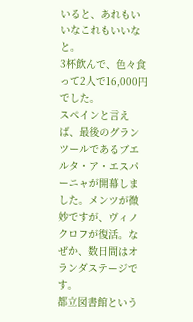いると、あれもいいなこれもいいなと。
3杯飲んで、色々食って2人で16,000円でした。
スペインと言えば、最後のグランツールであるブエルタ・ア・エスパーニャが開幕しました。メンツが微妙ですが、ヴィノクロフが復活。なぜか、数日間はオランダステージです。
都立図書館という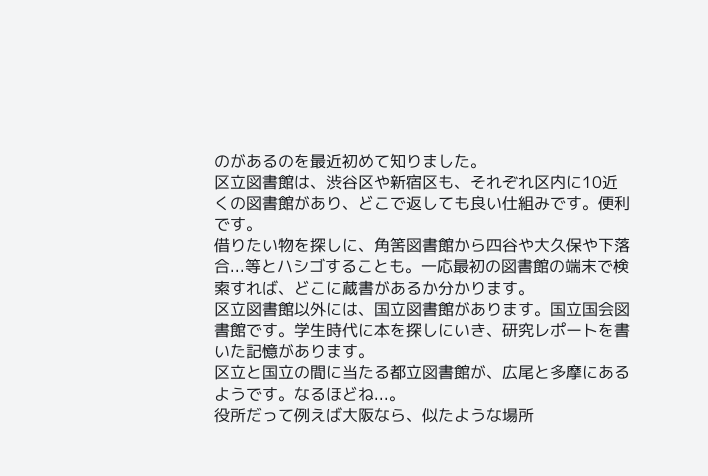のがあるのを最近初めて知りました。
区立図書館は、渋谷区や新宿区も、それぞれ区内に10近くの図書館があり、どこで返しても良い仕組みです。便利です。
借りたい物を探しに、角筈図書館から四谷や大久保や下落合...等とハシゴすることも。一応最初の図書館の端末で検索すれば、どこに蔵書があるか分かります。
区立図書館以外には、国立図書館があります。国立国会図書館です。学生時代に本を探しにいき、研究レポートを書いた記憶があります。
区立と国立の間に当たる都立図書館が、広尾と多摩にあるようです。なるほどね...。
役所だって例えば大阪なら、似たような場所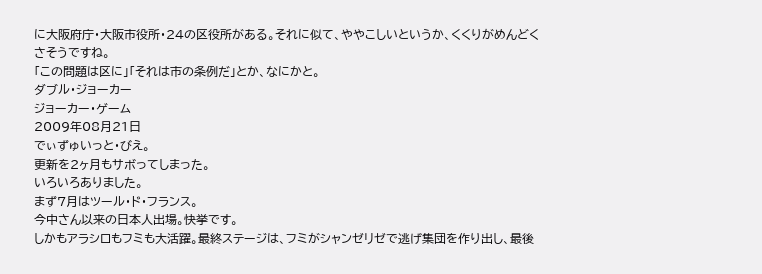に大阪府庁・大阪市役所・24の区役所がある。それに似て、ややこしいというか、くくりがめんどくさそうですね。
「この問題は区に」「それは市の条例だ」とか、なにかと。
ダブル・ジョーカー
ジョーカー・ゲーム
2009年08月21日
でぃずゅいっと・びえ。
更新を2ヶ月もサボってしまった。
いろいろありました。
まず7月はツール・ド・フランス。
今中さん以来の日本人出場。快挙です。
しかもアラシロもフミも大活躍。最終ステージは、フミがシャンゼリゼで逃げ集団を作り出し、最後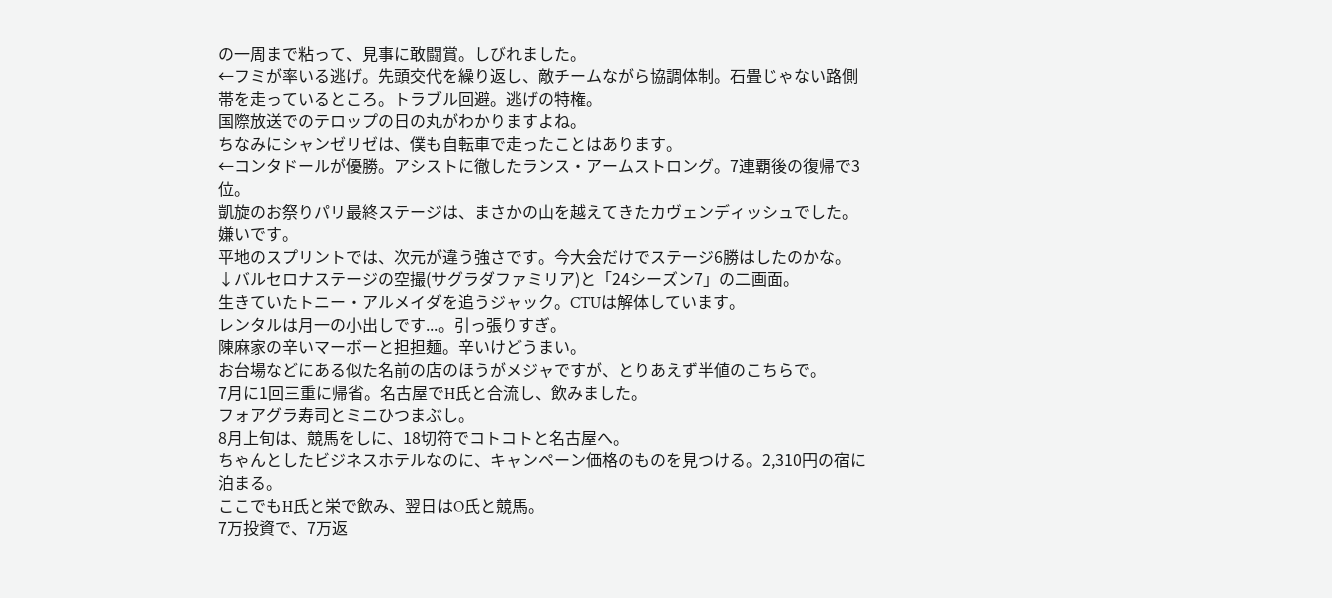の一周まで粘って、見事に敢闘賞。しびれました。
←フミが率いる逃げ。先頭交代を繰り返し、敵チームながら協調体制。石畳じゃない路側帯を走っているところ。トラブル回避。逃げの特権。
国際放送でのテロップの日の丸がわかりますよね。
ちなみにシャンゼリゼは、僕も自転車で走ったことはあります。
←コンタドールが優勝。アシストに徹したランス・アームストロング。7連覇後の復帰で3位。
凱旋のお祭りパリ最終ステージは、まさかの山を越えてきたカヴェンディッシュでした。嫌いです。
平地のスプリントでは、次元が違う強さです。今大会だけでステージ6勝はしたのかな。
↓バルセロナステージの空撮(サグラダファミリア)と「24シーズン7」の二画面。
生きていたトニー・アルメイダを追うジャック。CTUは解体しています。
レンタルは月一の小出しです...。引っ張りすぎ。
陳麻家の辛いマーボーと担担麺。辛いけどうまい。
お台場などにある似た名前の店のほうがメジャですが、とりあえず半値のこちらで。
7月に1回三重に帰省。名古屋でH氏と合流し、飲みました。
フォアグラ寿司とミニひつまぶし。
8月上旬は、競馬をしに、18切符でコトコトと名古屋へ。
ちゃんとしたビジネスホテルなのに、キャンペーン価格のものを見つける。2,310円の宿に泊まる。
ここでもH氏と栄で飲み、翌日はO氏と競馬。
7万投資で、7万返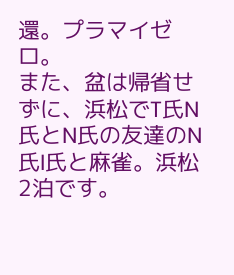還。プラマイゼロ。
また、盆は帰省せずに、浜松でT氏N氏とN氏の友達のN氏I氏と麻雀。浜松2泊です。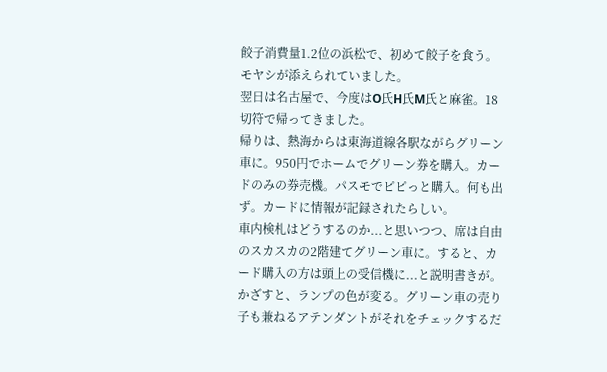餃子消費量1.2位の浜松で、初めて餃子を食う。モヤシが添えられていました。
翌日は名古屋で、今度はO氏H氏M氏と麻雀。18切符で帰ってきました。
帰りは、熱海からは東海道線各駅ながらグリーン車に。950円でホームでグリーン券を購入。カードのみの券売機。パスモでピピっと購入。何も出ず。カードに情報が記録されたらしい。
車内検札はどうするのか...と思いつつ、席は自由のスカスカの2階建てグリーン車に。すると、カード購入の方は頭上の受信機に...と説明書きが。かざすと、ランプの色が変る。グリーン車の売り子も兼ねるアテンダントがそれをチェックするだ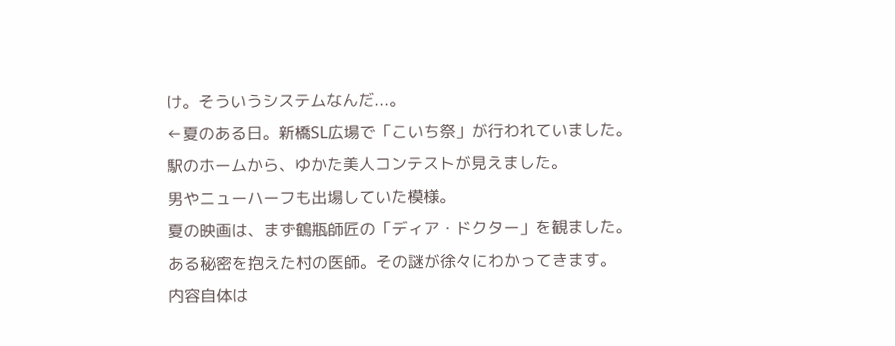け。そういうシステムなんだ...。
←夏のある日。新橋SL広場で「こいち祭」が行われていました。
駅のホームから、ゆかた美人コンテストが見えました。
男やニューハーフも出場していた模様。
夏の映画は、まず鶴瓶師匠の「ディア・ドクター」を観ました。
ある秘密を抱えた村の医師。その謎が徐々にわかってきます。
内容自体は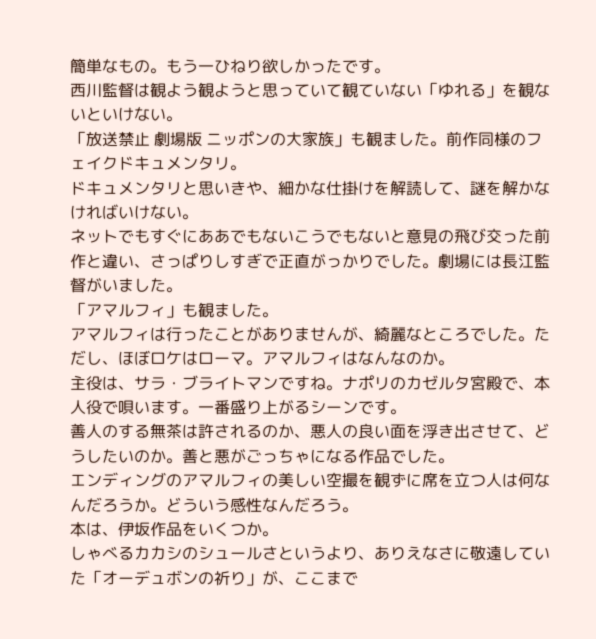簡単なもの。もう一ひねり欲しかったです。
西川監督は観よう観ようと思っていて観ていない「ゆれる」を観ないといけない。
「放送禁止 劇場版 ニッポンの大家族」も観ました。前作同様のフェイクドキュメンタリ。
ドキュメンタリと思いきや、細かな仕掛けを解読して、謎を解かなければいけない。
ネットでもすぐにああでもないこうでもないと意見の飛び交った前作と違い、さっぱりしすぎで正直がっかりでした。劇場には長江監督がいました。
「アマルフィ」も観ました。
アマルフィは行ったことがありませんが、綺麗なところでした。ただし、ほぼロケはローマ。アマルフィはなんなのか。
主役は、サラ・ブライトマンですね。ナポリのカゼルタ宮殿で、本人役で唄います。一番盛り上がるシーンです。
善人のする無茶は許されるのか、悪人の良い面を浮き出させて、どうしたいのか。善と悪がごっちゃになる作品でした。
エンディングのアマルフィの美しい空撮を観ずに席を立つ人は何なんだろうか。どういう感性なんだろう。
本は、伊坂作品をいくつか。
しゃべるカカシのシュールさというより、ありえなさに敬遠していた「オーデュボンの祈り」が、ここまで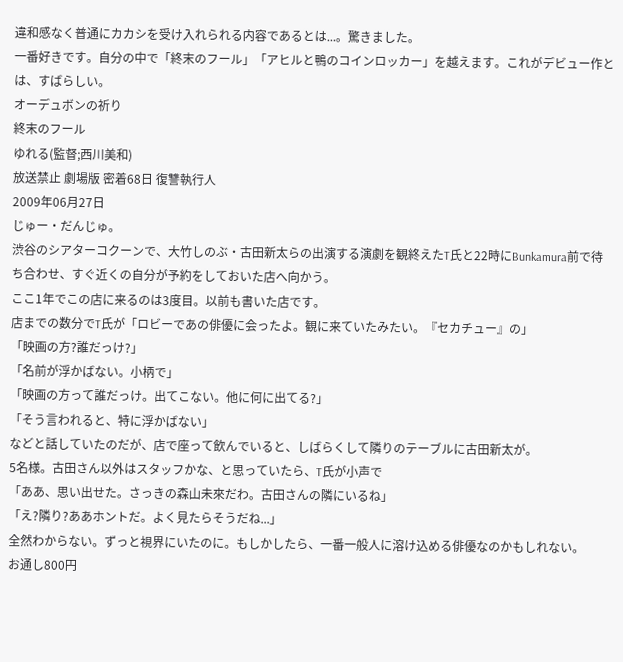違和感なく普通にカカシを受け入れられる内容であるとは...。驚きました。
一番好きです。自分の中で「終末のフール」「アヒルと鴨のコインロッカー」を越えます。これがデビュー作とは、すばらしい。
オーデュボンの祈り
終末のフール
ゆれる(監督;西川美和)
放送禁止 劇場版 密着68日 復讐執行人
2009年06月27日
じゅー・だんじゅ。
渋谷のシアターコクーンで、大竹しのぶ・古田新太らの出演する演劇を観終えたT氏と22時にBunkamura前で待ち合わせ、すぐ近くの自分が予約をしておいた店へ向かう。
ここ1年でこの店に来るのは3度目。以前も書いた店です。
店までの数分でT氏が「ロビーであの俳優に会ったよ。観に来ていたみたい。『セカチュー』の」
「映画の方?誰だっけ?」
「名前が浮かばない。小柄で」
「映画の方って誰だっけ。出てこない。他に何に出てる?」
「そう言われると、特に浮かばない」
などと話していたのだが、店で座って飲んでいると、しばらくして隣りのテーブルに古田新太が。
5名様。古田さん以外はスタッフかな、と思っていたら、T氏が小声で
「ああ、思い出せた。さっきの森山未來だわ。古田さんの隣にいるね」
「え?隣り?ああホントだ。よく見たらそうだね...」
全然わからない。ずっと視界にいたのに。もしかしたら、一番一般人に溶け込める俳優なのかもしれない。
お通し800円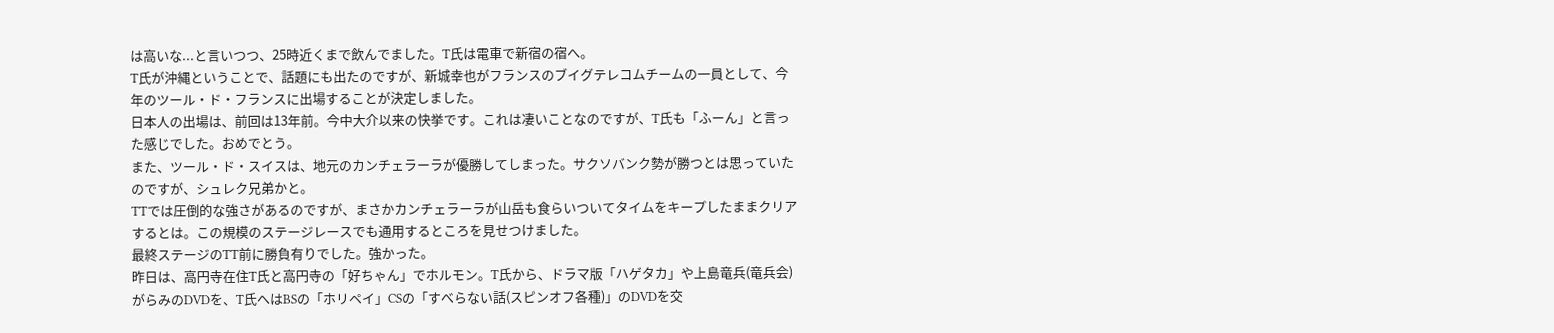は高いな...と言いつつ、25時近くまで飲んでました。T氏は電車で新宿の宿へ。
T氏が沖縄ということで、話題にも出たのですが、新城幸也がフランスのブイグテレコムチームの一員として、今年のツール・ド・フランスに出場することが決定しました。
日本人の出場は、前回は13年前。今中大介以来の快挙です。これは凄いことなのですが、T氏も「ふーん」と言った感じでした。おめでとう。
また、ツール・ド・スイスは、地元のカンチェラーラが優勝してしまった。サクソバンク勢が勝つとは思っていたのですが、シュレク兄弟かと。
TTでは圧倒的な強さがあるのですが、まさかカンチェラーラが山岳も食らいついてタイムをキープしたままクリアするとは。この規模のステージレースでも通用するところを見せつけました。
最終ステージのTT前に勝負有りでした。強かった。
昨日は、高円寺在住T氏と高円寺の「好ちゃん」でホルモン。T氏から、ドラマ版「ハゲタカ」や上島竜兵(竜兵会)がらみのDVDを、T氏へはBSの「ホリペイ」CSの「すべらない話(スピンオフ各種)」のDVDを交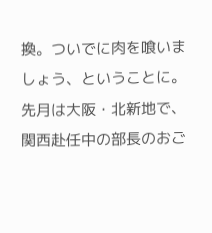換。ついでに肉を喰いましょう、ということに。
先月は大阪・北新地で、関西赴任中の部長のおご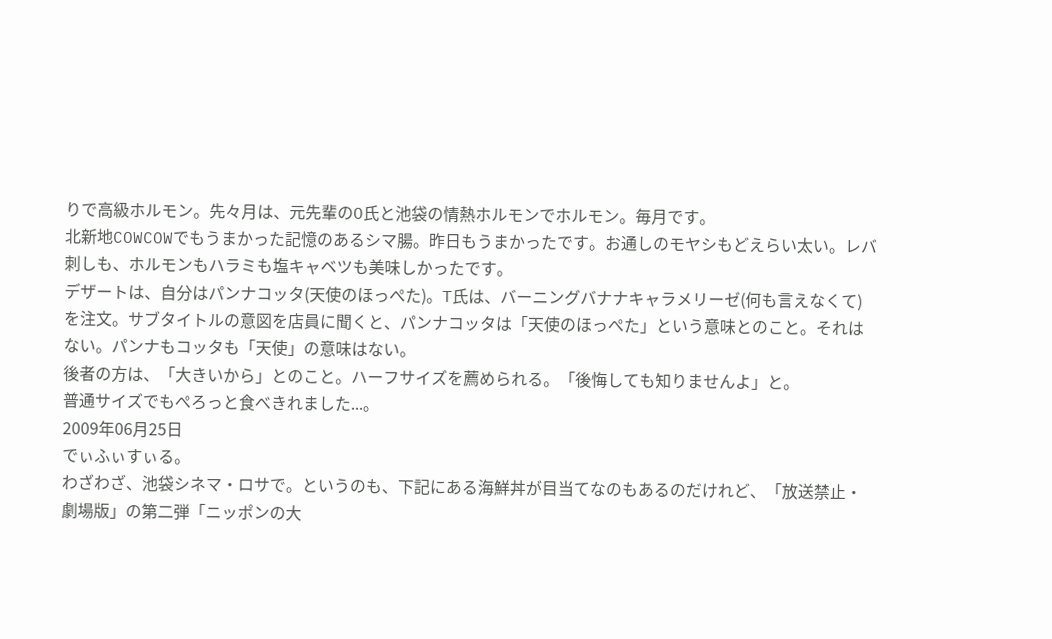りで高級ホルモン。先々月は、元先輩のO氏と池袋の情熱ホルモンでホルモン。毎月です。
北新地COWCOWでもうまかった記憶のあるシマ腸。昨日もうまかったです。お通しのモヤシもどえらい太い。レバ刺しも、ホルモンもハラミも塩キャベツも美味しかったです。
デザートは、自分はパンナコッタ(天使のほっぺた)。T氏は、バーニングバナナキャラメリーゼ(何も言えなくて)を注文。サブタイトルの意図を店員に聞くと、パンナコッタは「天使のほっぺた」という意味とのこと。それはない。パンナもコッタも「天使」の意味はない。
後者の方は、「大きいから」とのこと。ハーフサイズを薦められる。「後悔しても知りませんよ」と。
普通サイズでもぺろっと食べきれました...。
2009年06月25日
でぃふぃすぃる。
わざわざ、池袋シネマ・ロサで。というのも、下記にある海鮮丼が目当てなのもあるのだけれど、「放送禁止・劇場版」の第二弾「ニッポンの大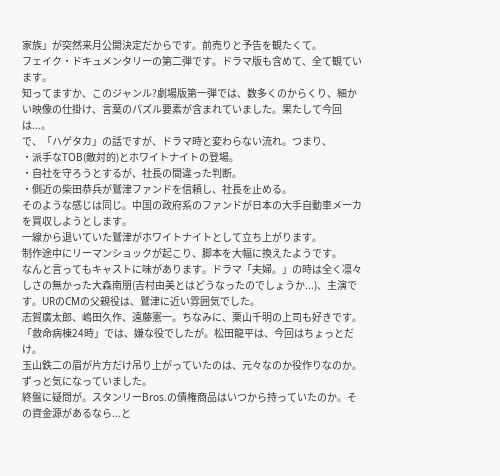家族」が突然来月公開決定だからです。前売りと予告を観たくて。
フェイク・ドキュメンタリーの第二弾です。ドラマ版も含めて、全て観ています。
知ってますか、このジャンル?劇場版第一弾では、数多くのからくり、細かい映像の仕掛け、言葉のパズル要素が含まれていました。果たして今回は...。
で、「ハゲタカ」の話ですが、ドラマ時と変わらない流れ。つまり、
・派手なTOB(敵対的)とホワイトナイトの登場。
・自社を守ろうとするが、社長の間違った判断。
・側近の柴田恭兵が鷲津ファンドを信頼し、社長を止める。
そのような感じは同じ。中国の政府系のファンドが日本の大手自動車メーカを買収しようとします。
一線から退いていた鷲津がホワイトナイトとして立ち上がります。
制作途中にリーマンショックが起こり、脚本を大幅に換えたようです。
なんと言ってもキャストに味があります。ドラマ「夫婦。」の時は全く凛々しさの無かった大森南朋(吉村由美とはどうなったのでしょうか...)、主演です。URのCMの父親役は、鷲津に近い雰囲気でした。
志賀廣太郎、嶋田久作、遠藤憲一。ちなみに、栗山千明の上司も好きです。「救命病棟24時」では、嫌な役でしたが。松田龍平は、今回はちょっとだけ。
玉山鉄二の眉が片方だけ吊り上がっていたのは、元々なのか役作りなのか。ずっと気になっていました。
終盤に疑問が。スタンリーBros.の債権商品はいつから持っていたのか。その資金源があるなら...と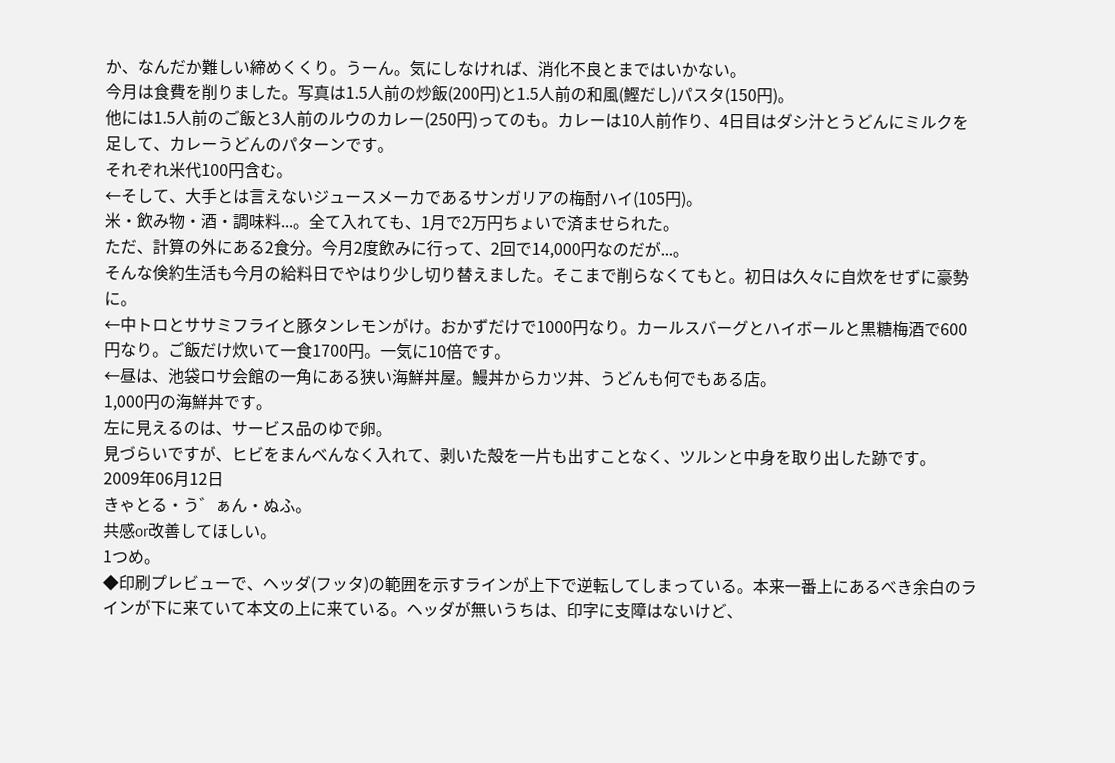か、なんだか難しい締めくくり。うーん。気にしなければ、消化不良とまではいかない。
今月は食費を削りました。写真は1.5人前の炒飯(200円)と1.5人前の和風(鰹だし)パスタ(150円)。
他には1.5人前のご飯と3人前のルウのカレー(250円)ってのも。カレーは10人前作り、4日目はダシ汁とうどんにミルクを足して、カレーうどんのパターンです。
それぞれ米代100円含む。
←そして、大手とは言えないジュースメーカであるサンガリアの梅酎ハイ(105円)。
米・飲み物・酒・調味料...。全て入れても、1月で2万円ちょいで済ませられた。
ただ、計算の外にある2食分。今月2度飲みに行って、2回で14,000円なのだが...。
そんな倹約生活も今月の給料日でやはり少し切り替えました。そこまで削らなくてもと。初日は久々に自炊をせずに豪勢に。
←中トロとササミフライと豚タンレモンがけ。おかずだけで1000円なり。カールスバーグとハイボールと黒糖梅酒で600円なり。ご飯だけ炊いて一食1700円。一気に10倍です。
←昼は、池袋ロサ会館の一角にある狭い海鮮丼屋。鰻丼からカツ丼、うどんも何でもある店。
1,000円の海鮮丼です。
左に見えるのは、サービス品のゆで卵。
見づらいですが、ヒビをまんべんなく入れて、剥いた殻を一片も出すことなく、ツルンと中身を取り出した跡です。
2009年06月12日
きゃとる・う゛ぁん・ぬふ。
共感or改善してほしい。
1つめ。
◆印刷プレビューで、ヘッダ(フッタ)の範囲を示すラインが上下で逆転してしまっている。本来一番上にあるべき余白のラインが下に来ていて本文の上に来ている。ヘッダが無いうちは、印字に支障はないけど、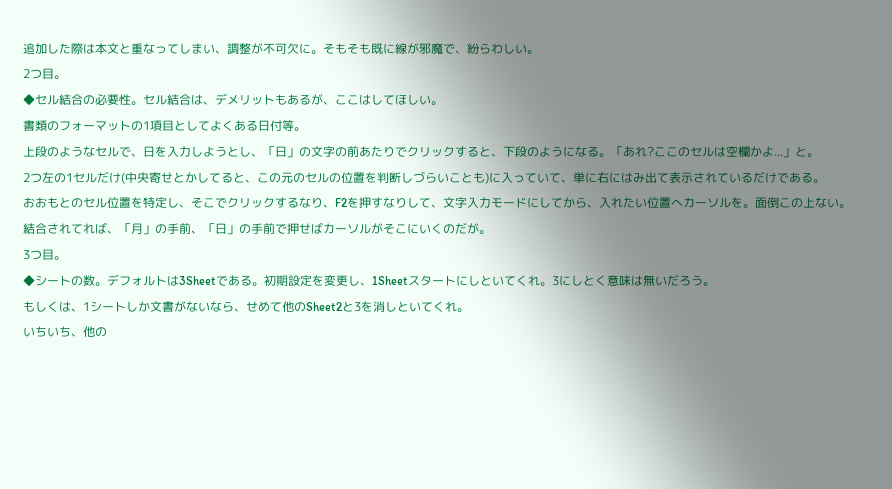追加した際は本文と重なってしまい、調整が不可欠に。そもそも既に線が邪魔で、紛らわしい。
2つ目。
◆セル結合の必要性。セル結合は、デメリットもあるが、ここはしてほしい。
書類のフォーマットの1項目としてよくある日付等。
上段のようなセルで、日を入力しようとし、「日」の文字の前あたりでクリックすると、下段のようになる。「あれ?ここのセルは空欄かよ...」と。
2つ左の1セルだけ(中央寄せとかしてると、この元のセルの位置を判断しづらいことも)に入っていて、単に右にはみ出て表示されているだけである。
おおもとのセル位置を特定し、そこでクリックするなり、F2を押すなりして、文字入力モードにしてから、入れたい位置へカーソルを。面倒この上ない。
結合されてれば、「月」の手前、「日」の手前で押せばカーソルがそこにいくのだが。
3つ目。
◆シートの数。デフォルトは3Sheetである。初期設定を変更し、1Sheetスタートにしといてくれ。3にしとく意味は無いだろう。
もしくは、1シートしか文書がないなら、せめて他のSheet2と3を消しといてくれ。
いちいち、他の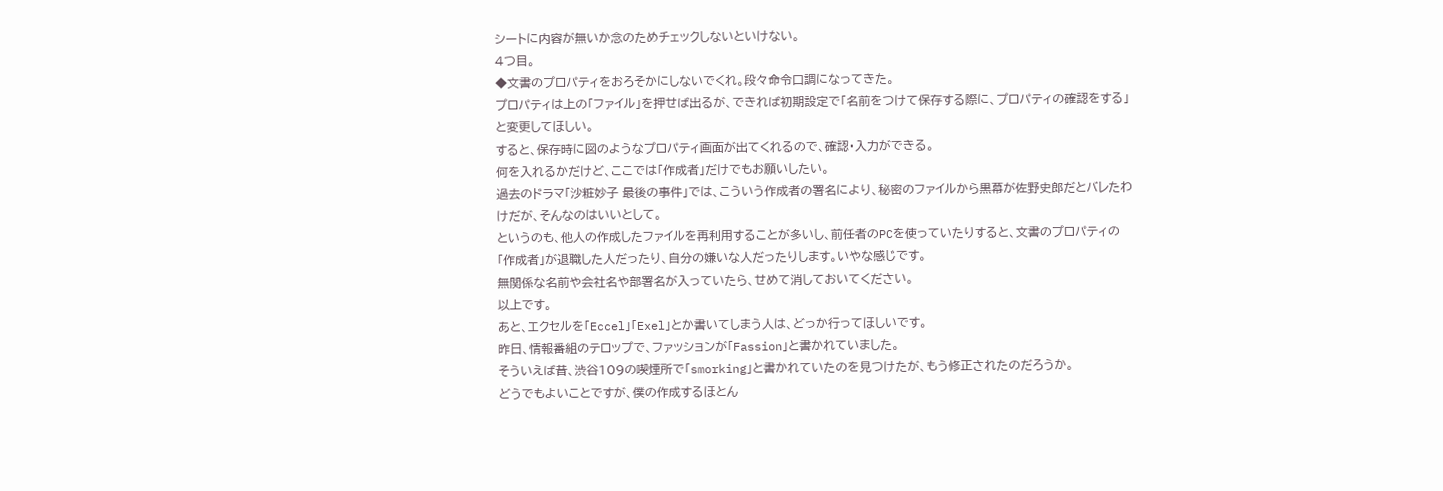シートに内容が無いか念のためチェックしないといけない。
4つ目。
◆文書のプロパティをおろそかにしないでくれ。段々命令口調になってきた。
プロパティは上の「ファイル」を押せば出るが、できれば初期設定で「名前をつけて保存する際に、プロパティの確認をする」と変更してほしい。
すると、保存時に図のようなプロパティ画面が出てくれるので、確認・入力ができる。
何を入れるかだけど、ここでは「作成者」だけでもお願いしたい。
過去のドラマ「沙粧妙子 最後の事件」では、こういう作成者の署名により、秘密のファイルから黒幕が佐野史郎だとバレたわけだが、そんなのはいいとして。
というのも、他人の作成したファイルを再利用することが多いし、前任者のPCを使っていたりすると、文書のプロパティの「作成者」が退職した人だったり、自分の嫌いな人だったりします。いやな感じです。
無関係な名前や会社名や部署名が入っていたら、せめて消しておいてください。
以上です。
あと、エクセルを「Eccel」「Exel」とか書いてしまう人は、どっか行ってほしいです。
昨日、情報番組のテロップで、ファッションが「Fassion」と書かれていました。
そういえば昔、渋谷109の喫煙所で「smorking」と書かれていたのを見つけたが、もう修正されたのだろうか。
どうでもよいことですが、僕の作成するほとん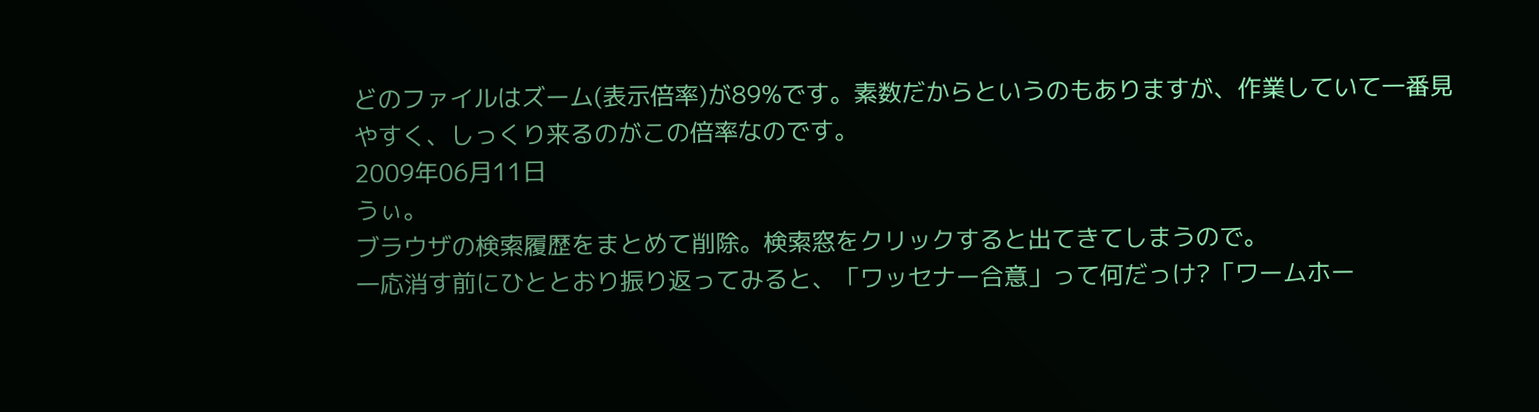どのファイルはズーム(表示倍率)が89%です。素数だからというのもありますが、作業していて一番見やすく、しっくり来るのがこの倍率なのです。
2009年06月11日
うぃ。
ブラウザの検索履歴をまとめて削除。検索窓をクリックすると出てきてしまうので。
一応消す前にひととおり振り返ってみると、「ワッセナー合意」って何だっけ?「ワームホー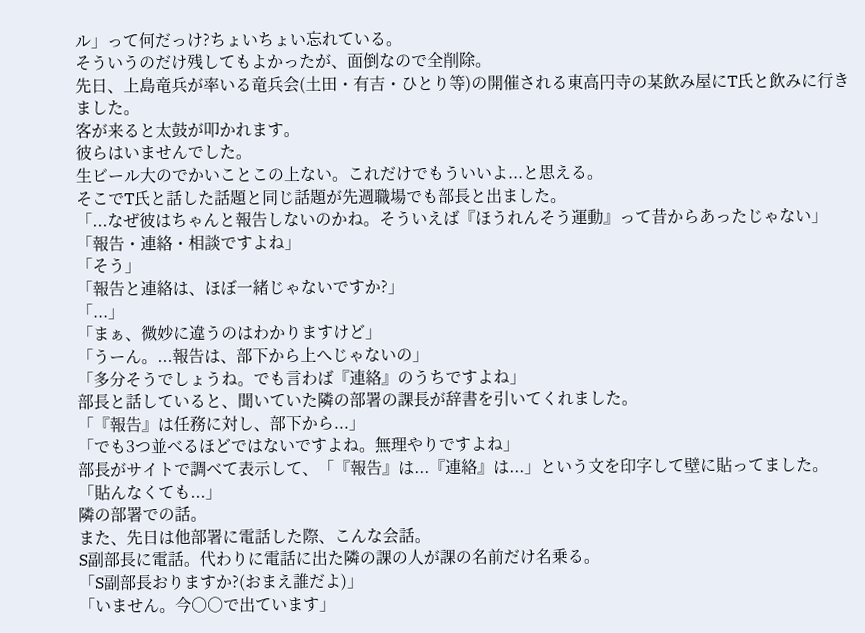ル」って何だっけ?ちょいちょい忘れている。
そういうのだけ残してもよかったが、面倒なので全削除。
先日、上島竜兵が率いる竜兵会(土田・有吉・ひとり等)の開催される東高円寺の某飲み屋にT氏と飲みに行きました。
客が来ると太鼓が叩かれます。
彼らはいませんでした。
生ビール大のでかいことこの上ない。これだけでもういいよ...と思える。
そこでT氏と話した話題と同じ話題が先週職場でも部長と出ました。
「...なぜ彼はちゃんと報告しないのかね。そういえば『ほうれんそう運動』って昔からあったじゃない」
「報告・連絡・相談ですよね」
「そう」
「報告と連絡は、ほぼ一緒じゃないですか?」
「...」
「まぁ、微妙に違うのはわかりますけど」
「うーん。...報告は、部下から上へじゃないの」
「多分そうでしょうね。でも言わば『連絡』のうちですよね」
部長と話していると、聞いていた隣の部署の課長が辞書を引いてくれました。
「『報告』は任務に対し、部下から...」
「でも3つ並べるほどではないですよね。無理やりですよね」
部長がサイトで調べて表示して、「『報告』は...『連絡』は...」という文を印字して壁に貼ってました。
「貼んなくても...」
隣の部署での話。
また、先日は他部署に電話した際、こんな会話。
S副部長に電話。代わりに電話に出た隣の課の人が課の名前だけ名乗る。
「S副部長おりますか?(おまえ誰だよ)」
「いません。今○○で出ています」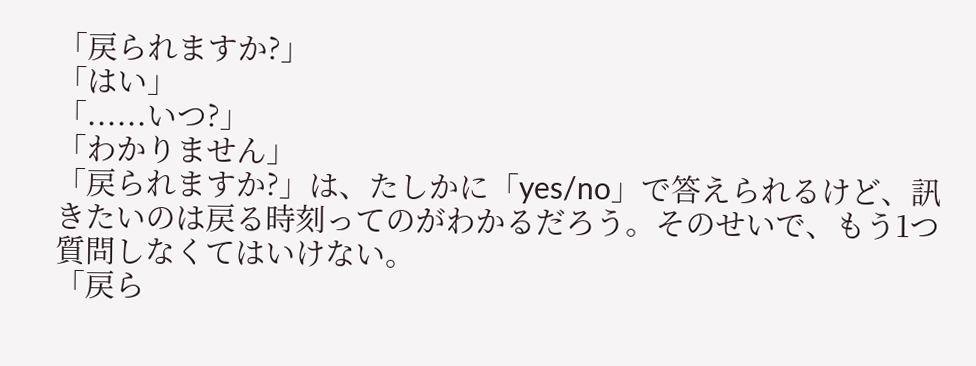「戻られますか?」
「はい」
「......いつ?」
「わかりません」
「戻られますか?」は、たしかに「yes/no」で答えられるけど、訊きたいのは戻る時刻ってのがわかるだろう。そのせいで、もう1つ質問しなくてはいけない。
「戻ら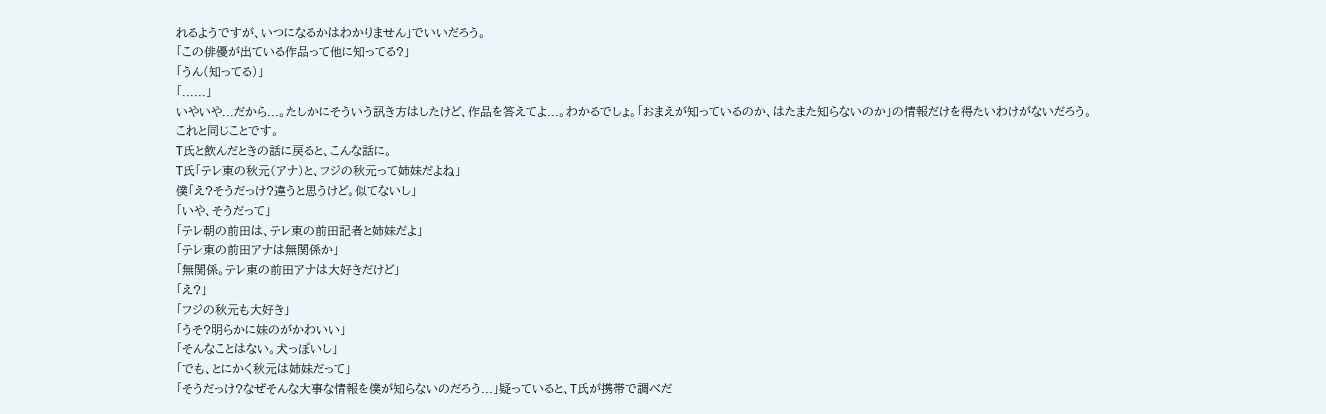れるようですが、いつになるかはわかりません」でいいだろう。
「この俳優が出ている作品って他に知ってる?」
「うん(知ってる)」
「......」
いやいや...だから...。たしかにそういう訊き方はしたけど、作品を答えてよ...。わかるでしょ。「おまえが知っているのか、はたまた知らないのか」の情報だけを得たいわけがないだろう。
これと同じことです。
T氏と飲んだときの話に戻ると、こんな話に。
T氏「テレ東の秋元(アナ)と、フジの秋元って姉妹だよね」
僕「え?そうだっけ?違うと思うけど。似てないし」
「いや、そうだって」
「テレ朝の前田は、テレ東の前田記者と姉妹だよ」
「テレ東の前田アナは無関係か」
「無関係。テレ東の前田アナは大好きだけど」
「え?」
「フジの秋元も大好き」
「うそ?明らかに妹のがかわいい」
「そんなことはない。犬っぽいし」
「でも、とにかく秋元は姉妹だって」
「そうだっけ?なぜそんな大事な情報を僕が知らないのだろう...」疑っていると、T氏が携帯で調べだ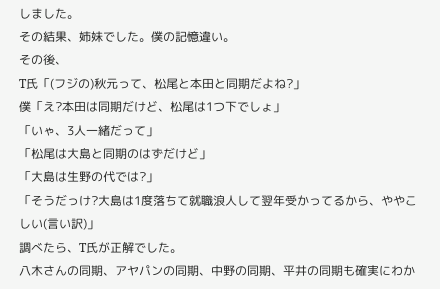しました。
その結果、姉妹でした。僕の記憶違い。
その後、
T氏「(フジの)秋元って、松尾と本田と同期だよね?」
僕「え?本田は同期だけど、松尾は1つ下でしょ」
「いゃ、3人一緒だって」
「松尾は大島と同期のはずだけど」
「大島は生野の代では?」
「そうだっけ?大島は1度落ちて就職浪人して翌年受かってるから、ややこしい(言い訳)」
調べたら、T氏が正解でした。
八木さんの同期、アヤパンの同期、中野の同期、平井の同期も確実にわか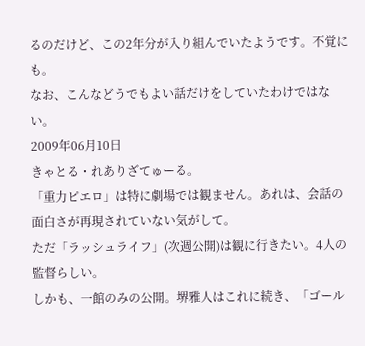るのだけど、この2年分が入り組んでいたようです。不覚にも。
なお、こんなどうでもよい話だけをしていたわけではない。
2009年06月10日
きゃとる・れありざてゅーる。
「重力ピエロ」は特に劇場では観ません。あれは、会話の面白さが再現されていない気がして。
ただ「ラッシュライフ」(次週公開)は観に行きたい。4人の監督らしい。
しかも、一館のみの公開。堺雅人はこれに続き、「ゴール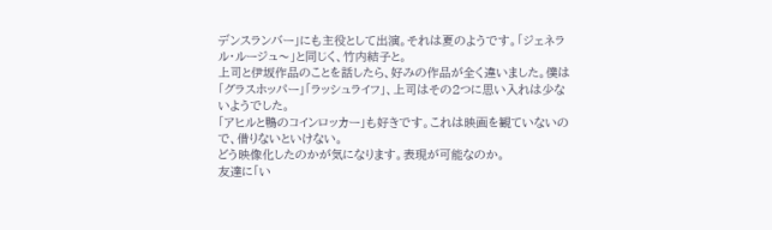デンスランバー」にも主役として出演。それは夏のようです。「ジェネラル・ルージュ〜」と同じく、竹内結子と。
上司と伊坂作品のことを話したら、好みの作品が全く違いました。僕は「グラスホッパー」「ラッシュライフ」、上司はその2つに思い入れは少ないようでした。
「アヒルと鴨のコインロッカー」も好きです。これは映画を観ていないので、借りないといけない。
どう映像化したのかが気になります。表現が可能なのか。
友達に「い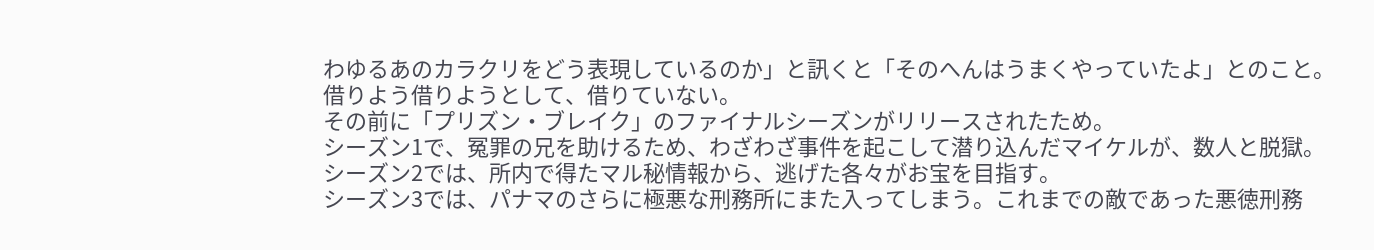わゆるあのカラクリをどう表現しているのか」と訊くと「そのへんはうまくやっていたよ」とのこと。
借りよう借りようとして、借りていない。
その前に「プリズン・ブレイク」のファイナルシーズンがリリースされたため。
シーズン1で、冤罪の兄を助けるため、わざわざ事件を起こして潜り込んだマイケルが、数人と脱獄。
シーズン2では、所内で得たマル秘情報から、逃げた各々がお宝を目指す。
シーズン3では、パナマのさらに極悪な刑務所にまた入ってしまう。これまでの敵であった悪徳刑務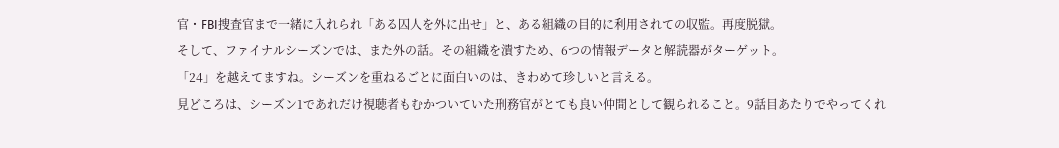官・FBI捜査官まで一緒に入れられ「ある囚人を外に出せ」と、ある組織の目的に利用されての収監。再度脱獄。
そして、ファイナルシーズンでは、また外の話。その組織を潰すため、6つの情報データと解読器がターゲット。
「24」を越えてますね。シーズンを重ねるごとに面白いのは、きわめて珍しいと言える。
見どころは、シーズン1であれだけ視聴者もむかついていた刑務官がとても良い仲間として観られること。9話目あたりでやってくれ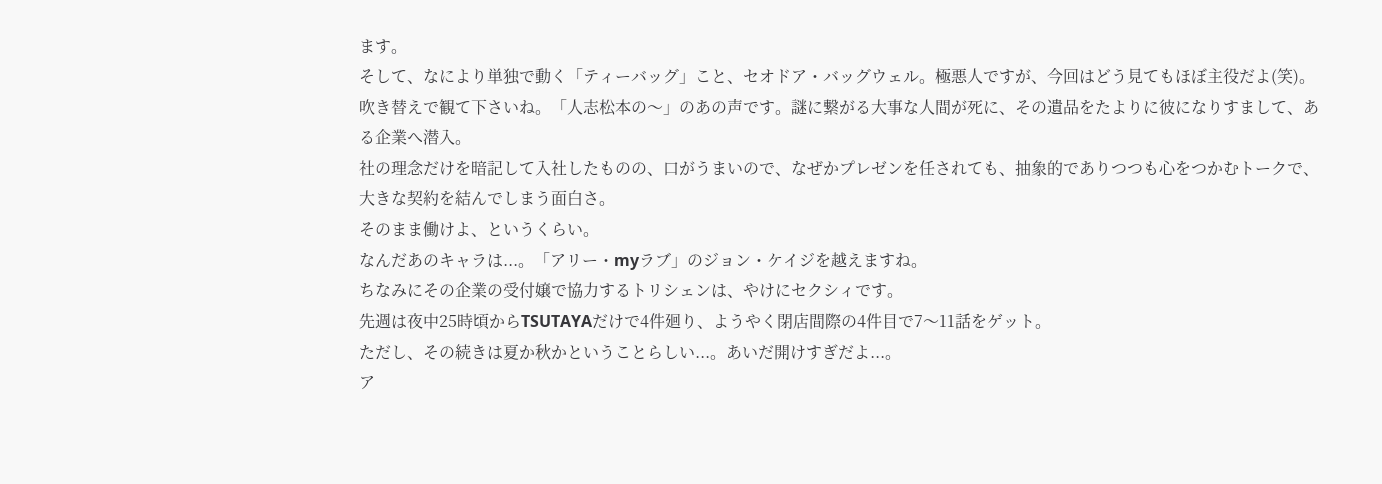ます。
そして、なにより単独で動く「ティーバッグ」こと、セオドア・バッグウェル。極悪人ですが、今回はどう見てもほぼ主役だよ(笑)。
吹き替えで観て下さいね。「人志松本の〜」のあの声です。謎に繋がる大事な人間が死に、その遺品をたよりに彼になりすまして、ある企業へ潜入。
社の理念だけを暗記して入社したものの、口がうまいので、なぜかプレゼンを任されても、抽象的でありつつも心をつかむトークで、大きな契約を結んでしまう面白さ。
そのまま働けよ、というくらい。
なんだあのキャラは...。「アリー・myラブ」のジョン・ケイジを越えますね。
ちなみにその企業の受付嬢で協力するトリシェンは、やけにセクシィです。
先週は夜中25時頃からTSUTAYAだけで4件廻り、ようやく閉店間際の4件目で7〜11話をゲット。
ただし、その続きは夏か秋かということらしい...。あいだ開けすぎだよ...。
ア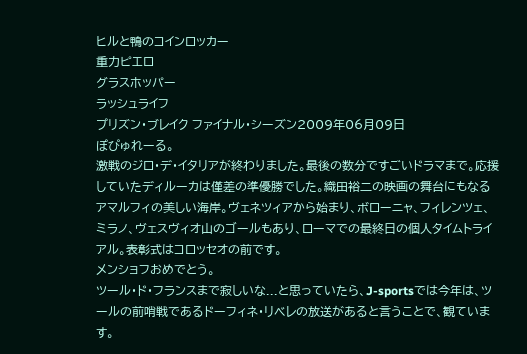ヒルと鴨のコインロッカー
重力ピエロ
グラスホッパー
ラッシュライフ
プリズン・ブレイク ファイナル・シーズン2009年06月09日
ぽぴゅれーる。
激戦のジロ・デ・イタリアが終わりました。最後の数分ですごいドラマまで。応援していたディルーカは僅差の準優勝でした。織田裕二の映画の舞台にもなるアマルフィの美しい海岸。ヴェネツィアから始まり、ボローニャ、フィレンツェ、ミラノ、ヴェスヴィオ山のゴールもあり、ローマでの最終日の個人タイムトライアル。表彰式はコロッセオの前です。
メンショフおめでとう。
ツール・ド・フランスまで寂しいな...と思っていたら、J-sportsでは今年は、ツールの前哨戦であるドーフィネ・リベレの放送があると言うことで、観ています。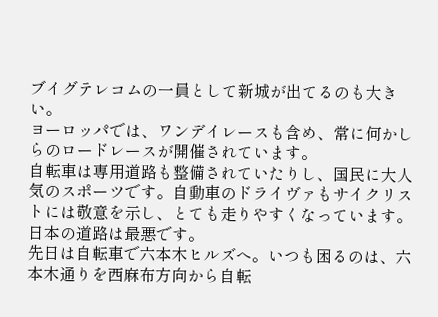ブイグテレコムの一員として新城が出てるのも大きい。
ヨーロッパでは、ワンデイレースも含め、常に何かしらのロードレースが開催されています。
自転車は専用道路も整備されていたりし、国民に大人気のスポーツです。自動車のドライヴァもサイクリストには敬意を示し、とても走りやすくなっています。
日本の道路は最悪です。
先日は自転車で六本木ヒルズへ。いつも困るのは、六本木通りを西麻布方向から自転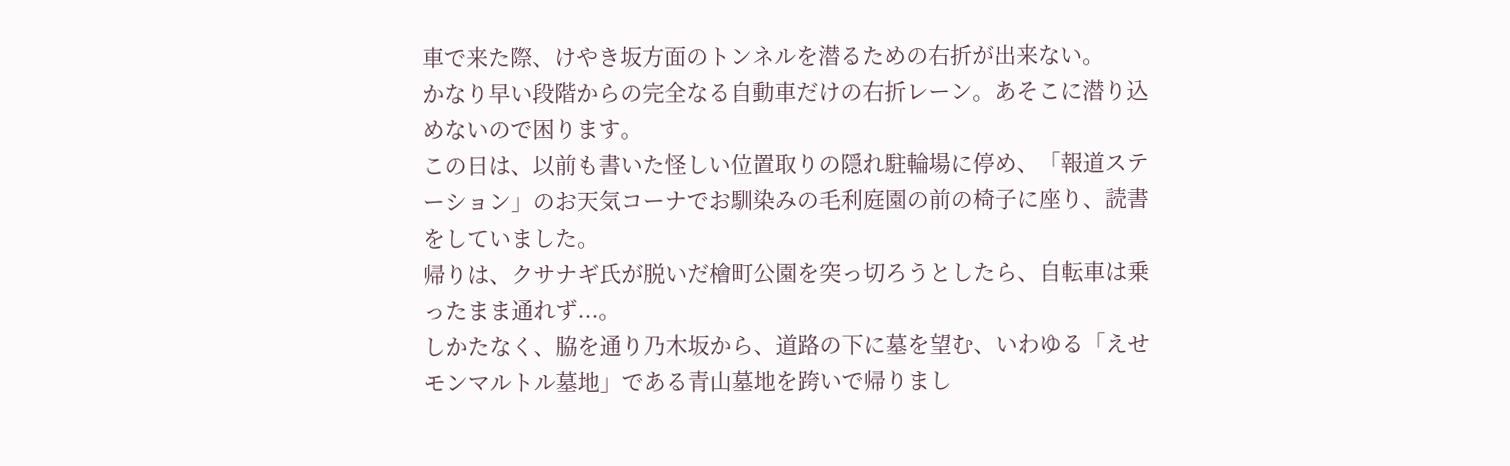車で来た際、けやき坂方面のトンネルを潜るための右折が出来ない。
かなり早い段階からの完全なる自動車だけの右折レーン。あそこに潜り込めないので困ります。
この日は、以前も書いた怪しい位置取りの隠れ駐輪場に停め、「報道ステーション」のお天気コーナでお馴染みの毛利庭園の前の椅子に座り、読書をしていました。
帰りは、クサナギ氏が脱いだ檜町公園を突っ切ろうとしたら、自転車は乗ったまま通れず...。
しかたなく、脇を通り乃木坂から、道路の下に墓を望む、いわゆる「えせモンマルトル墓地」である青山墓地を跨いで帰りまし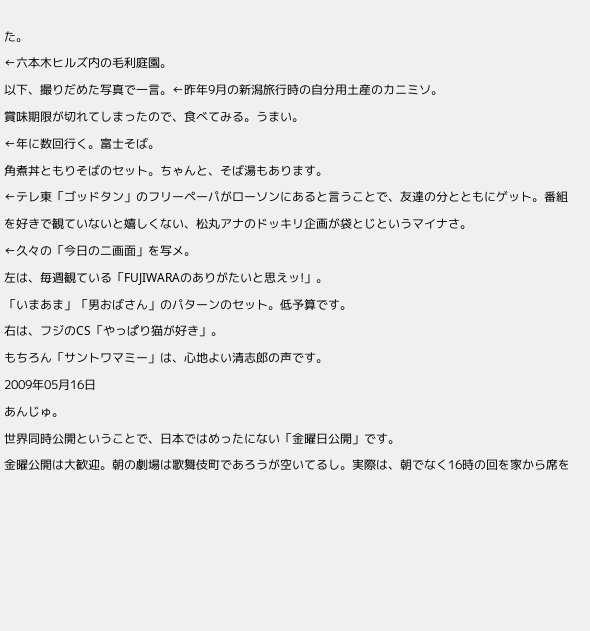た。
←六本木ヒルズ内の毛利庭園。
以下、撮りだめた写真で一言。←昨年9月の新潟旅行時の自分用土産のカニミソ。
賞味期限が切れてしまったので、食べてみる。うまい。
←年に数回行く。富士そば。
角煮丼ともりそばのセット。ちゃんと、そば湯もあります。
←テレ東「ゴッドタン」のフリーペーパがローソンにあると言うことで、友達の分とともにゲット。番組を好きで観ていないと嬉しくない、松丸アナのドッキリ企画が袋とじというマイナさ。
←久々の「今日の二画面」を写メ。
左は、毎週観ている「FUJIWARAのありがたいと思えッ!」。
「いまあま」「男おばさん」のパターンのセット。低予算です。
右は、フジのCS「やっぱり猫が好き」。
もちろん「サントワマミー」は、心地よい清志郎の声です。
2009年05月16日
あんじゅ。
世界同時公開ということで、日本ではめったにない「金曜日公開」です。
金曜公開は大歓迎。朝の劇場は歌舞伎町であろうが空いてるし。実際は、朝でなく16時の回を家から席を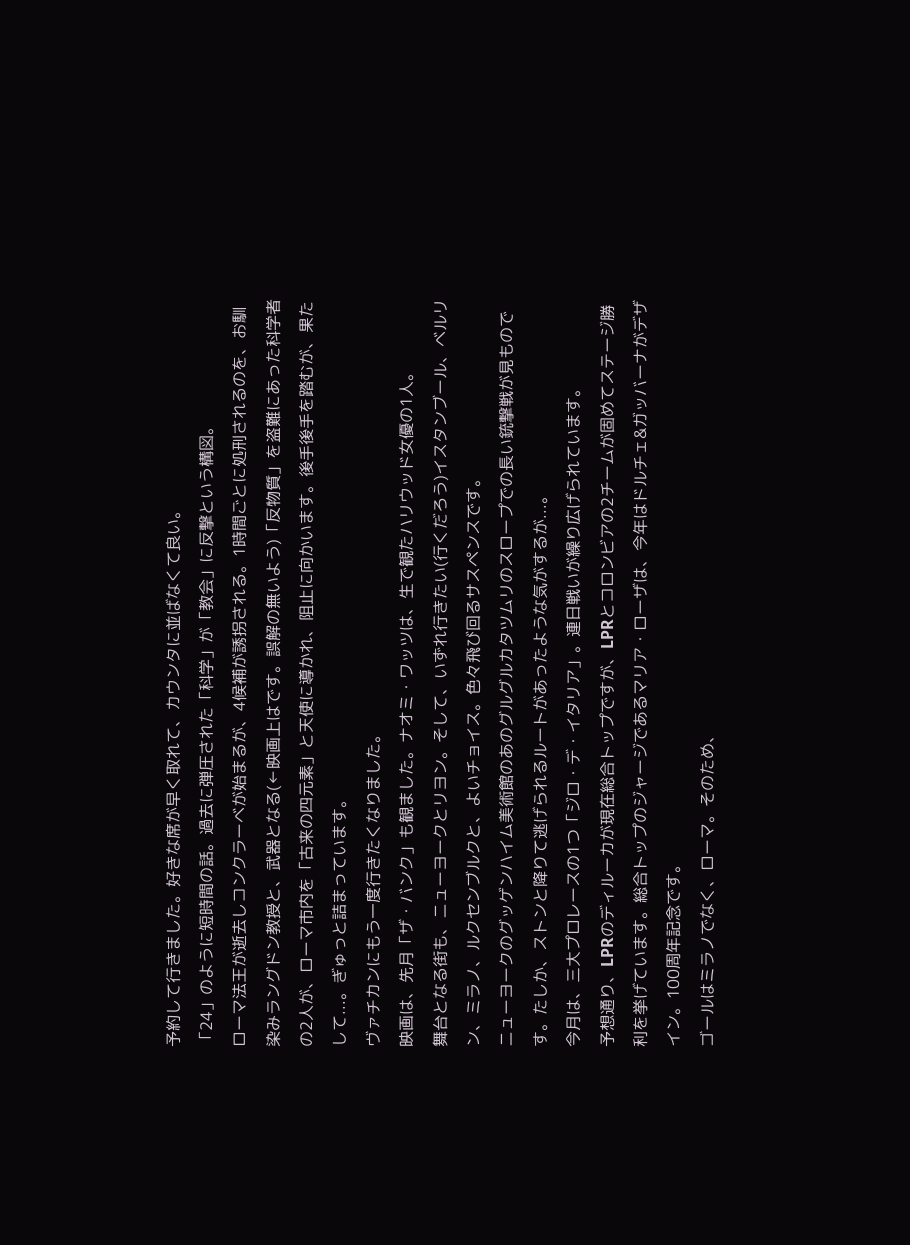予約して行きました。好きな席が早く取れて、カウンタに並ばなくて良い。
「24」のように短時間の話。過去に弾圧された「科学」が「教会」に反撃という構図。
ローマ法王が逝去しコンクラーベが始まるが、4候補が誘拐される。1時間ごとに処刑されるのを、お馴染みラングドン教授と、武器となる(←映画上はです。誤解の無いよう)「反物質」を盗難にあった科学者の2人が、ローマ市内を「古来の四元素」と天使に導かれ、阻止に向かいます。後手後手を踏むが、果たして...。ぎゅっと詰まっています。
ヴァチカンにもう一度行きたくなりました。
映画は、先月「ザ・バンク」も観ました。ナオミ・ワッツは、生で観たハリウッド女優の1人。
舞台となる街も、ニューヨークとリヨン。そして、いずれ行きたい(行くだろう)イスタンブール、ベルリン、ミラノ、ルクセンブルクと、よいチョイス。色々飛び回るサスペンスです。
ニューヨークのグッゲンハイム美術館のあのグルグルカタツムリのスロープでの長い銃撃戦が見ものです。たしか、ストンと降りて逃げられるルートがあったような気がするが...。
今月は、三大プロレースの1つ「ジロ・デ・イタリア」。連日戦いが繰り広げられています。
予想通り、LPRのディルーカが現在総合トップですが、LPRとコロンビアの2チームが固めてステージ勝利を挙げています。総合トップのジャージであるマリア・ローザは、今年はドルチェ&ガッバーナがデザイン。100周年記念です。
ゴールはミラノでなく、ローマ。そのため、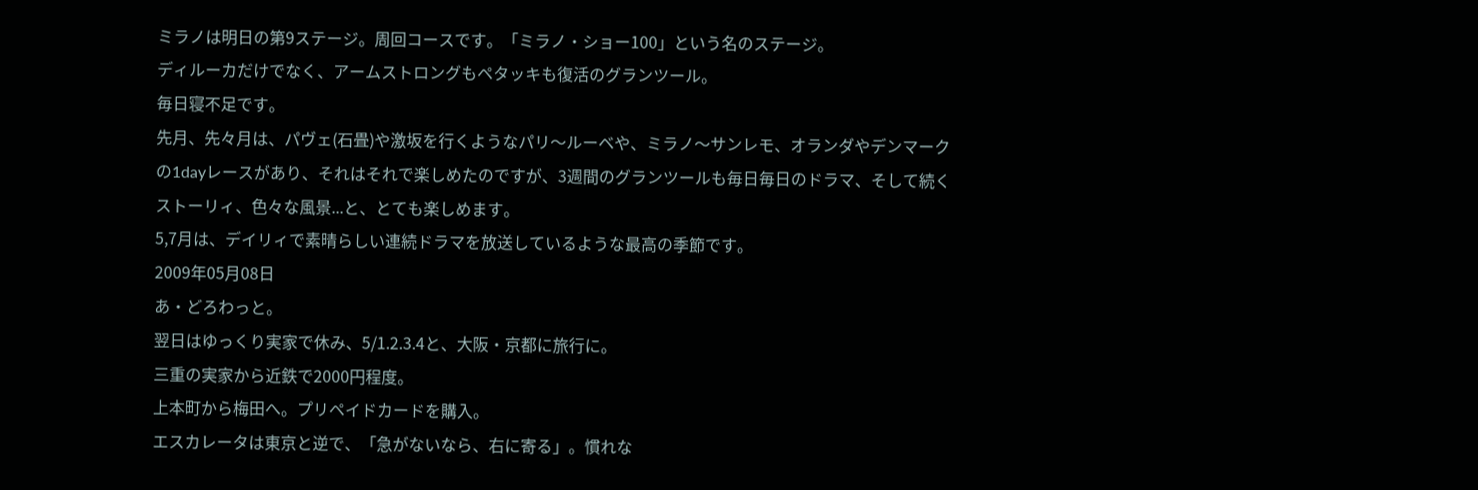ミラノは明日の第9ステージ。周回コースです。「ミラノ・ショー100」という名のステージ。
ディルーカだけでなく、アームストロングもペタッキも復活のグランツール。
毎日寝不足です。
先月、先々月は、パヴェ(石畳)や激坂を行くようなパリ〜ルーベや、ミラノ〜サンレモ、オランダやデンマークの1dayレースがあり、それはそれで楽しめたのですが、3週間のグランツールも毎日毎日のドラマ、そして続くストーリィ、色々な風景...と、とても楽しめます。
5,7月は、デイリィで素晴らしい連続ドラマを放送しているような最高の季節です。
2009年05月08日
あ・どろわっと。
翌日はゆっくり実家で休み、5/1.2.3.4と、大阪・京都に旅行に。
三重の実家から近鉄で2000円程度。
上本町から梅田へ。プリペイドカードを購入。
エスカレータは東京と逆で、「急がないなら、右に寄る」。慣れな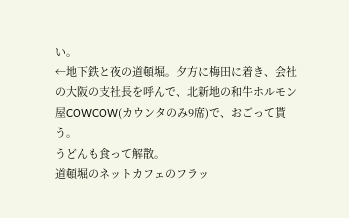い。
←地下鉄と夜の道頓堀。夕方に梅田に着き、会社の大阪の支社長を呼んで、北新地の和牛ホルモン屋COWCOW(カウンタのみ9席)で、おごって貰う。
うどんも食って解散。
道頓堀のネットカフェのフラッ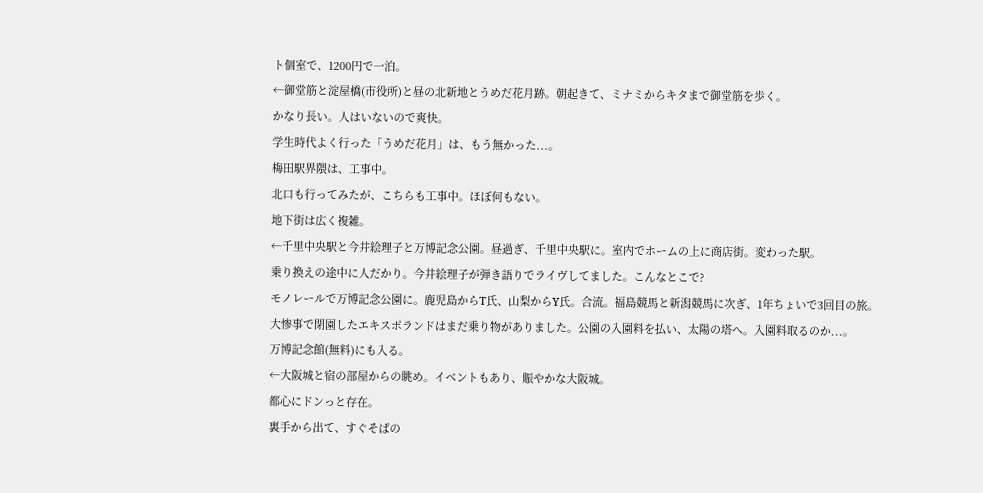ト個室で、1200円で一泊。
←御堂筋と淀屋橋(市役所)と昼の北新地とうめだ花月跡。朝起きて、ミナミからキタまで御堂筋を歩く。
かなり長い。人はいないので爽快。
学生時代よく行った「うめだ花月」は、もう無かった...。
梅田駅界隈は、工事中。
北口も行ってみたが、こちらも工事中。ほぼ何もない。
地下街は広く複雑。
←千里中央駅と今井絵理子と万博記念公園。昼過ぎ、千里中央駅に。室内でホームの上に商店街。変わった駅。
乗り換えの途中に人だかり。今井絵理子が弾き語りでライヴしてました。こんなとこで?
モノレールで万博記念公園に。鹿児島からT氏、山梨からY氏。合流。福島競馬と新潟競馬に次ぎ、1年ちょいで3回目の旅。
大惨事で閉園したエキスポランドはまだ乗り物がありました。公園の入園料を払い、太陽の塔へ。入園料取るのか...。
万博記念館(無料)にも入る。
←大阪城と宿の部屋からの眺め。イベントもあり、賑やかな大阪城。
都心にドンっと存在。
裏手から出て、すぐそばの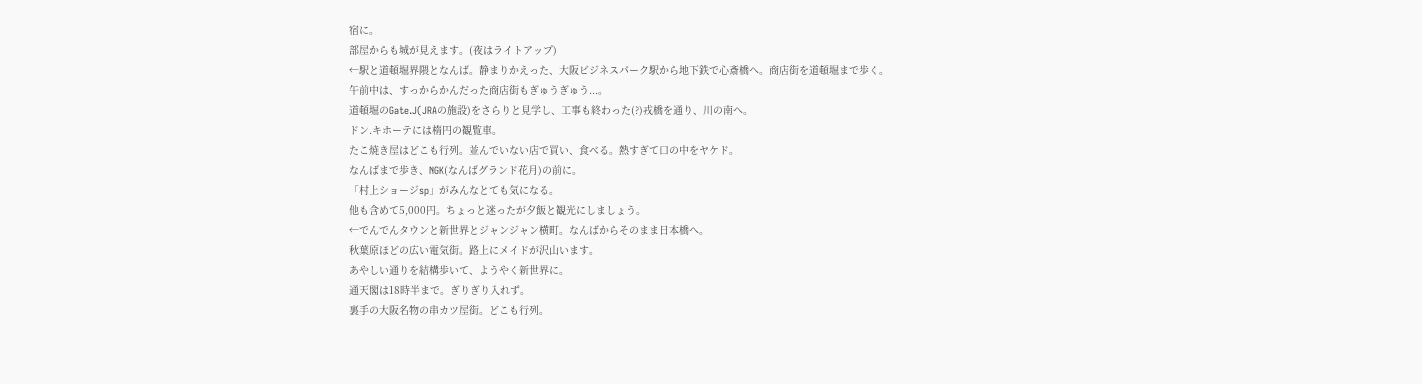宿に。
部屋からも城が見えます。(夜はライトアップ)
←駅と道頓堀界隈となんば。静まりかえった、大阪ビジネスパーク駅から地下鉄で心斎橋へ。商店街を道頓堀まで歩く。
午前中は、すっからかんだった商店街もぎゅうぎゅう...。
道頓堀のGate.J(JRAの施設)をさらりと見学し、工事も終わった(?)戎橋を通り、川の南へ。
ドン.キホーテには楕円の観覧車。
たこ焼き屋はどこも行列。並んでいない店で買い、食べる。熱すぎて口の中をヤケド。
なんばまで歩き、NGK(なんばグランド花月)の前に。
「村上ショージsp」がみんなとても気になる。
他も含めて5,000円。ちょっと迷ったが夕飯と観光にしましょう。
←でんでんタウンと新世界とジャンジャン横町。なんばからそのまま日本橋へ。
秋葉原ほどの広い電気街。路上にメイドが沢山います。
あやしい通りを結構歩いて、ようやく新世界に。
通天閣は18時半まで。ぎりぎり入れず。
裏手の大阪名物の串カツ屋街。どこも行列。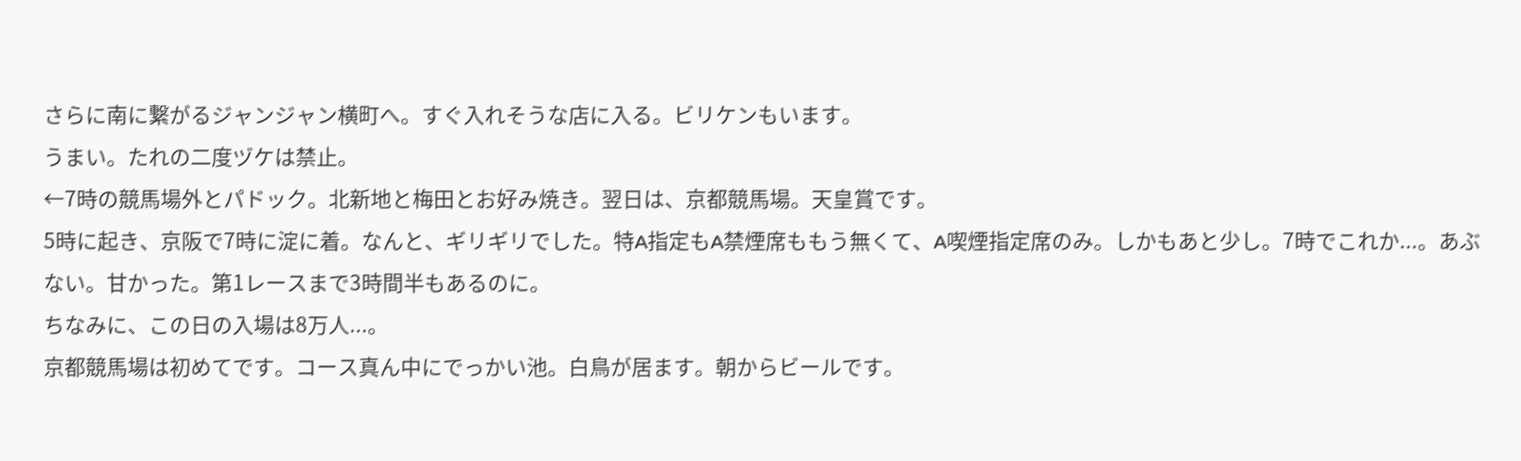さらに南に繋がるジャンジャン横町へ。すぐ入れそうな店に入る。ビリケンもいます。
うまい。たれの二度ヅケは禁止。
←7時の競馬場外とパドック。北新地と梅田とお好み焼き。翌日は、京都競馬場。天皇賞です。
5時に起き、京阪で7時に淀に着。なんと、ギリギリでした。特A指定もA禁煙席ももう無くて、A喫煙指定席のみ。しかもあと少し。7時でこれか...。あぶない。甘かった。第1レースまで3時間半もあるのに。
ちなみに、この日の入場は8万人...。
京都競馬場は初めてです。コース真ん中にでっかい池。白鳥が居ます。朝からビールです。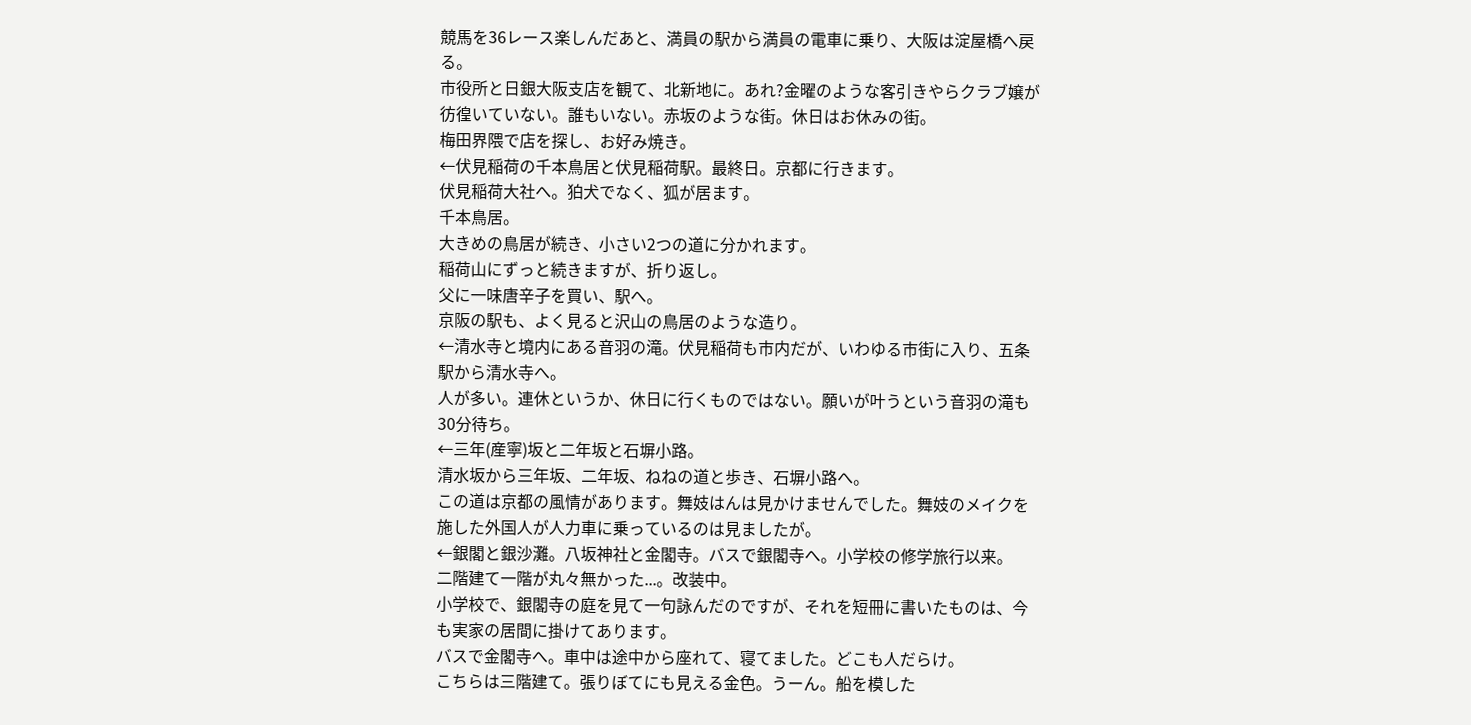競馬を36レース楽しんだあと、満員の駅から満員の電車に乗り、大阪は淀屋橋へ戻る。
市役所と日銀大阪支店を観て、北新地に。あれ?金曜のような客引きやらクラブ嬢が彷徨いていない。誰もいない。赤坂のような街。休日はお休みの街。
梅田界隈で店を探し、お好み焼き。
←伏見稲荷の千本鳥居と伏見稲荷駅。最終日。京都に行きます。
伏見稲荷大社へ。狛犬でなく、狐が居ます。
千本鳥居。
大きめの鳥居が続き、小さい2つの道に分かれます。
稲荷山にずっと続きますが、折り返し。
父に一味唐辛子を買い、駅へ。
京阪の駅も、よく見ると沢山の鳥居のような造り。
←清水寺と境内にある音羽の滝。伏見稲荷も市内だが、いわゆる市街に入り、五条駅から清水寺へ。
人が多い。連休というか、休日に行くものではない。願いが叶うという音羽の滝も30分待ち。
←三年(産寧)坂と二年坂と石塀小路。
清水坂から三年坂、二年坂、ねねの道と歩き、石塀小路へ。
この道は京都の風情があります。舞妓はんは見かけませんでした。舞妓のメイクを施した外国人が人力車に乗っているのは見ましたが。
←銀閣と銀沙灘。八坂神社と金閣寺。バスで銀閣寺へ。小学校の修学旅行以来。
二階建て一階が丸々無かった...。改装中。
小学校で、銀閣寺の庭を見て一句詠んだのですが、それを短冊に書いたものは、今も実家の居間に掛けてあります。
バスで金閣寺へ。車中は途中から座れて、寝てました。どこも人だらけ。
こちらは三階建て。張りぼてにも見える金色。うーん。船を模した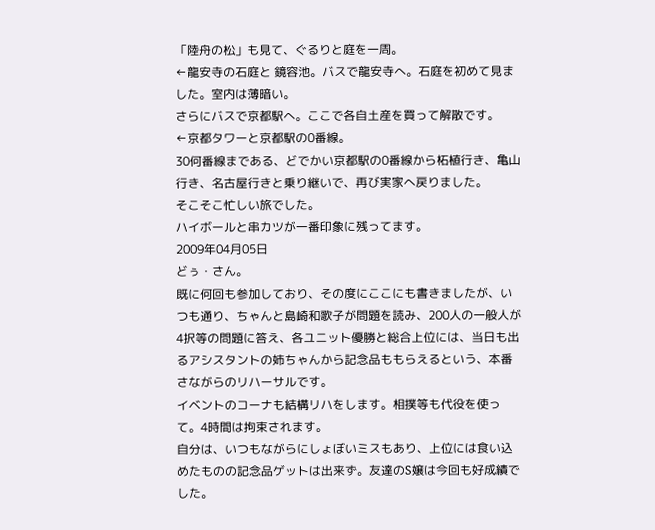「陸舟の松」も見て、ぐるりと庭を一周。
←龍安寺の石庭と 鏡容池。バスで龍安寺へ。石庭を初めて見ました。室内は薄暗い。
さらにバスで京都駅へ。ここで各自土産を買って解散です。
←京都タワーと京都駅の0番線。
30何番線まである、どでかい京都駅の0番線から柘植行き、亀山行き、名古屋行きと乗り継いで、再び実家へ戻りました。
そこそこ忙しい旅でした。
ハイボールと串カツが一番印象に残ってます。
2009年04月05日
どぅ・さん。
既に何回も参加しており、その度にここにも書きましたが、いつも通り、ちゃんと島崎和歌子が問題を読み、200人の一般人が4択等の問題に答え、各ユニット優勝と総合上位には、当日も出るアシスタントの姉ちゃんから記念品ももらえるという、本番さながらのリハーサルです。
イベントのコーナも結構リハをします。相撲等も代役を使って。4時間は拘束されます。
自分は、いつもながらにしょぼいミスもあり、上位には食い込めたものの記念品ゲットは出来ず。友達のS嬢は今回も好成績でした。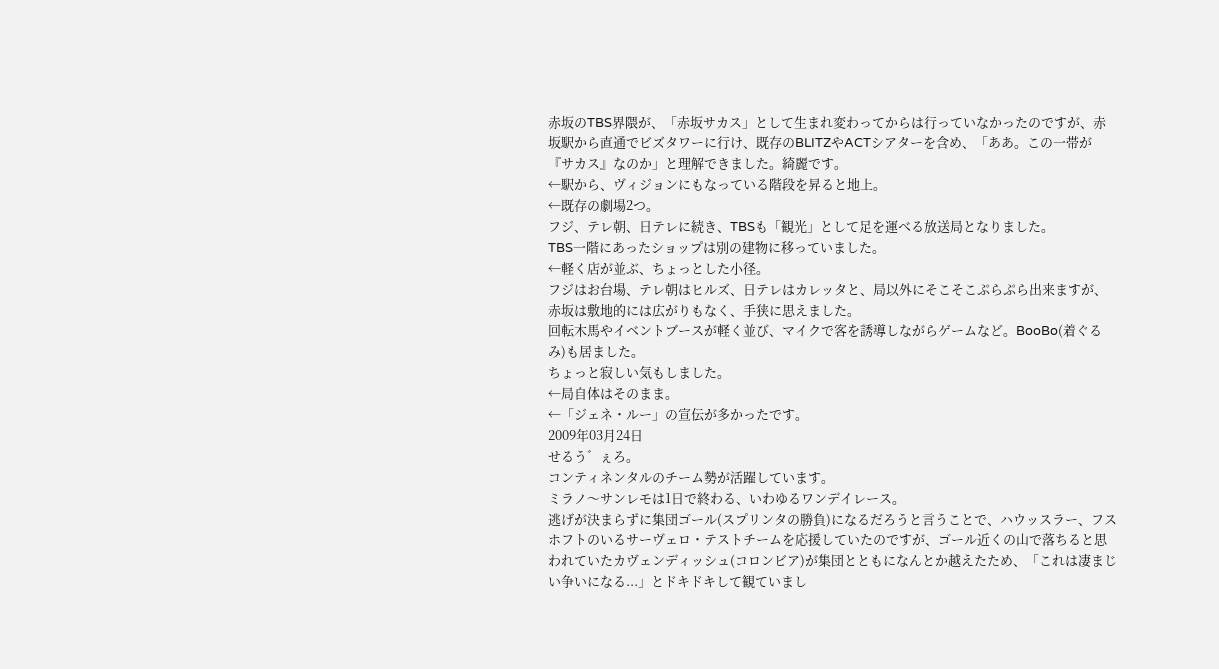赤坂のTBS界隈が、「赤坂サカス」として生まれ変わってからは行っていなかったのですが、赤坂駅から直通でビズタワーに行け、既存のBLITZやACTシアターを含め、「ああ。この一帯が『サカス』なのか」と理解できました。綺麗です。
←駅から、ヴィジョンにもなっている階段を昇ると地上。
←既存の劇場2つ。
フジ、テレ朝、日テレに続き、TBSも「観光」として足を運べる放送局となりました。
TBS一階にあったショップは別の建物に移っていました。
←軽く店が並ぶ、ちょっとした小径。
フジはお台場、テレ朝はヒルズ、日テレはカレッタと、局以外にそこそこぷらぷら出来ますが、赤坂は敷地的には広がりもなく、手狭に思えました。
回転木馬やイベントブースが軽く並び、マイクで客を誘導しながらゲームなど。BooBo(着ぐるみ)も居ました。
ちょっと寂しい気もしました。
←局自体はそのまま。
←「ジェネ・ルー」の宣伝が多かったです。
2009年03月24日
せるう゛ぇろ。
コンティネンタルのチーム勢が活躍しています。
ミラノ〜サンレモは1日で終わる、いわゆるワンデイレース。
逃げが決まらずに集団ゴール(スプリンタの勝負)になるだろうと言うことで、ハウッスラー、フスホフトのいるサーヴェロ・テストチームを応援していたのですが、ゴール近くの山で落ちると思われていたカヴェンディッシュ(コロンビア)が集団とともになんとか越えたため、「これは凄まじい争いになる...」とドキドキして観ていまし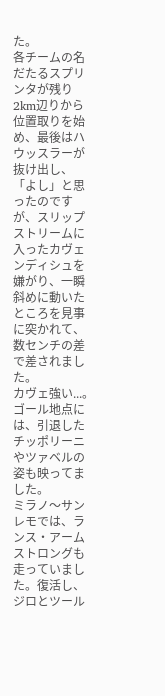た。
各チームの名だたるスプリンタが残り2km辺りから位置取りを始め、最後はハウッスラーが抜け出し、「よし」と思ったのですが、スリップストリームに入ったカヴェンディシュを嫌がり、一瞬斜めに動いたところを見事に突かれて、数センチの差で差されました。
カヴェ強い...。
ゴール地点には、引退したチッポリーニやツァベルの姿も映ってました。
ミラノ〜サンレモでは、ランス・アームストロングも走っていました。復活し、ジロとツール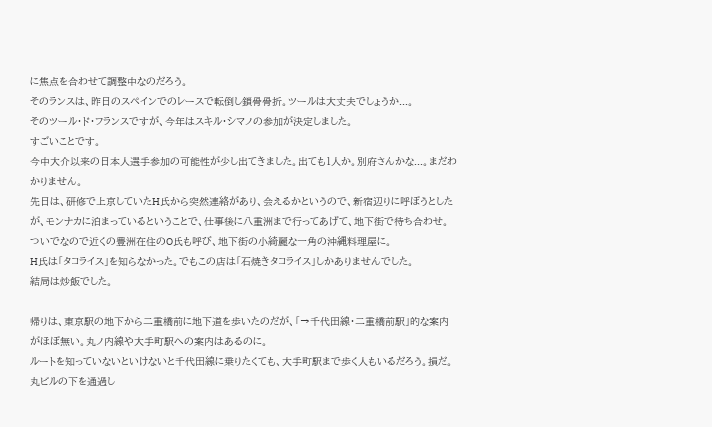に焦点を合わせて調整中なのだろう。
そのランスは、昨日のスペインでのレースで転倒し鎖骨骨折。ツールは大丈夫でしょうか...。
そのツール・ド・フランスですが、今年はスキル・シマノの参加が決定しました。
すごいことです。
今中大介以来の日本人選手参加の可能性が少し出てきました。出ても1人か。別府さんかな...。まだわかりません。
先日は、研修で上京していたH氏から突然連絡があり、会えるかというので、新宿辺りに呼ぼうとしたが、モンナカに泊まっているということで、仕事後に八重洲まで行ってあげて、地下街で待ち合わせ。
ついでなので近くの豊洲在住のO氏も呼び、地下街の小綺麗な一角の沖縄料理屋に。
H氏は「タコライス」を知らなかった。でもこの店は「石焼きタコライス」しかありませんでした。
結局は炒飯でした。

帰りは、東京駅の地下から二重橋前に地下道を歩いたのだが、「→千代田線・二重橋前駅」的な案内がほぼ無い。丸ノ内線や大手町駅への案内はあるのに。
ルートを知っていないといけないと千代田線に乗りたくても、大手町駅まで歩く人もいるだろう。損だ。
丸ビルの下を通過し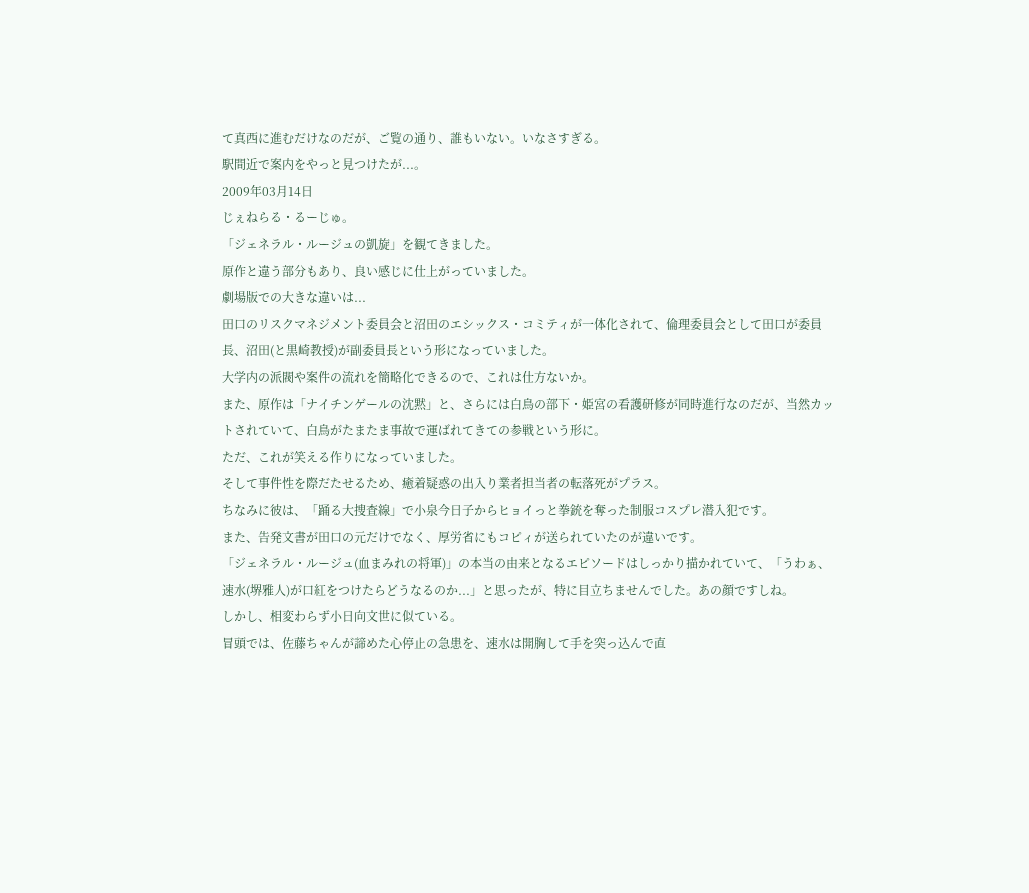て真西に進むだけなのだが、ご覧の通り、誰もいない。いなさすぎる。
駅間近で案内をやっと見つけたが...。
2009年03月14日
じぇねらる・るーじゅ。
「ジェネラル・ルージュの凱旋」を観てきました。
原作と違う部分もあり、良い感じに仕上がっていました。
劇場版での大きな違いは...
田口のリスクマネジメント委員会と沼田のエシックス・コミティが一体化されて、倫理委員会として田口が委員長、沼田(と黒崎教授)が副委員長という形になっていました。
大学内の派閥や案件の流れを簡略化できるので、これは仕方ないか。
また、原作は「ナイチンゲールの沈黙」と、さらには白鳥の部下・姫宮の看護研修が同時進行なのだが、当然カットされていて、白鳥がたまたま事故で運ばれてきての参戦という形に。
ただ、これが笑える作りになっていました。
そして事件性を際だたせるため、癒着疑惑の出入り業者担当者の転落死がプラス。
ちなみに彼は、「踊る大捜査線」で小泉今日子からヒョイっと拳銃を奪った制服コスプレ潜入犯です。
また、告発文書が田口の元だけでなく、厚労省にもコピィが送られていたのが違いです。
「ジェネラル・ルージュ(血まみれの将軍)」の本当の由来となるエピソードはしっかり描かれていて、「うわぁ、速水(堺雅人)が口紅をつけたらどうなるのか...」と思ったが、特に目立ちませんでした。あの顔ですしね。
しかし、相変わらず小日向文世に似ている。
冒頭では、佐藤ちゃんが諦めた心停止の急患を、速水は開胸して手を突っ込んで直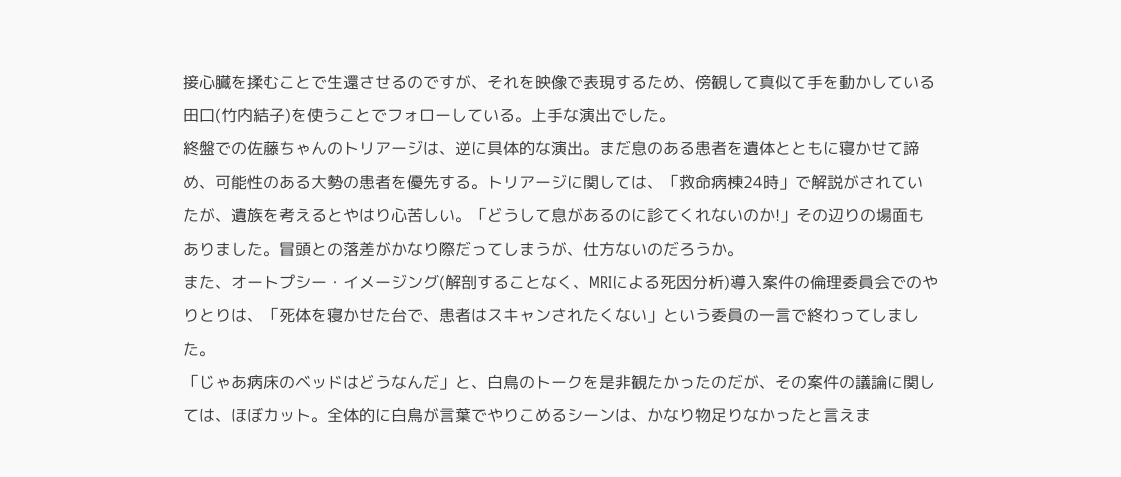接心臓を揉むことで生還させるのですが、それを映像で表現するため、傍観して真似て手を動かしている田口(竹内結子)を使うことでフォローしている。上手な演出でした。
終盤での佐藤ちゃんのトリアージは、逆に具体的な演出。まだ息のある患者を遺体とともに寝かせて諦め、可能性のある大勢の患者を優先する。トリアージに関しては、「救命病棟24時」で解説がされていたが、遺族を考えるとやはり心苦しい。「どうして息があるのに診てくれないのか!」その辺りの場面もありました。冒頭との落差がかなり際だってしまうが、仕方ないのだろうか。
また、オートプシー・イメージング(解剖することなく、MRIによる死因分析)導入案件の倫理委員会でのやりとりは、「死体を寝かせた台で、患者はスキャンされたくない」という委員の一言で終わってしました。
「じゃあ病床のベッドはどうなんだ」と、白鳥のトークを是非観たかったのだが、その案件の議論に関しては、ほぼカット。全体的に白鳥が言葉でやりこめるシーンは、かなり物足りなかったと言えま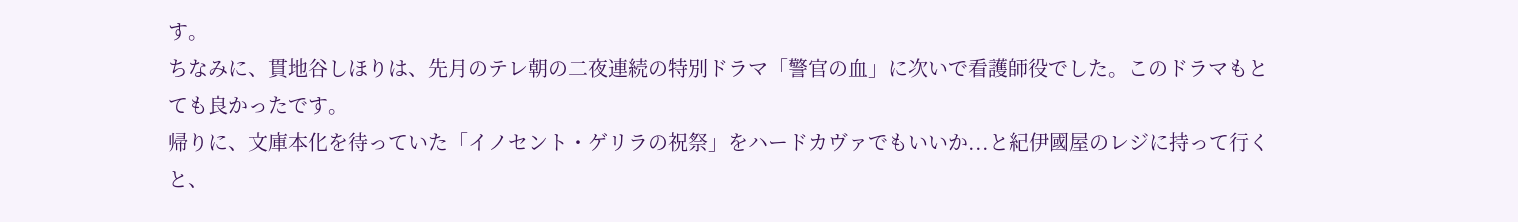す。
ちなみに、貫地谷しほりは、先月のテレ朝の二夜連続の特別ドラマ「警官の血」に次いで看護師役でした。このドラマもとても良かったです。
帰りに、文庫本化を待っていた「イノセント・ゲリラの祝祭」をハードカヴァでもいいか...と紀伊國屋のレジに持って行くと、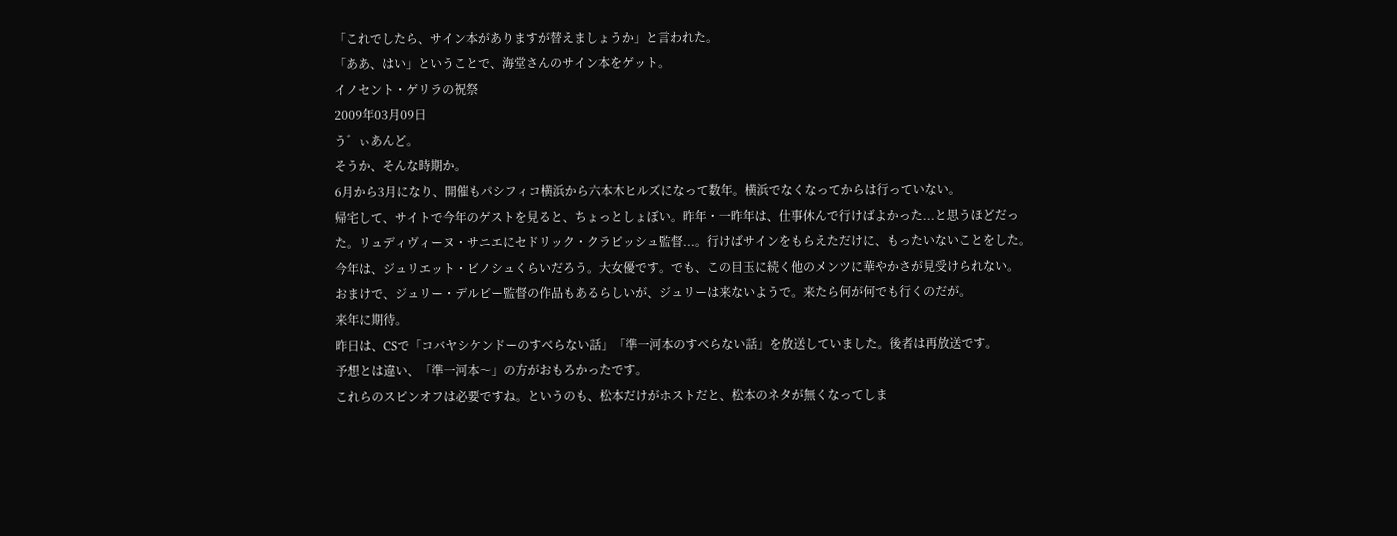「これでしたら、サイン本がありますが替えましょうか」と言われた。
「ああ、はい」ということで、海堂さんのサイン本をゲット。
イノセント・ゲリラの祝祭
2009年03月09日
う゛ぃあんど。
そうか、そんな時期か。
6月から3月になり、開催もパシフィコ横浜から六本木ヒルズになって数年。横浜でなくなってからは行っていない。
帰宅して、サイトで今年のゲストを見ると、ちょっとしょぼい。昨年・一昨年は、仕事休んで行けばよかった...と思うほどだった。リュディヴィーヌ・サニエにセドリック・クラピッシュ監督...。行けばサインをもらえただけに、もったいないことをした。
今年は、ジュリエット・ビノシュくらいだろう。大女優です。でも、この目玉に続く他のメンツに華やかさが見受けられない。
おまけで、ジュリー・デルピー監督の作品もあるらしいが、ジュリーは来ないようで。来たら何が何でも行くのだが。
来年に期待。
昨日は、CSで「コバヤシケンドーのすべらない話」「準一河本のすべらない話」を放送していました。後者は再放送です。
予想とは違い、「準一河本〜」の方がおもろかったです。
これらのスピンオフは必要ですね。というのも、松本だけがホストだと、松本のネタが無くなってしま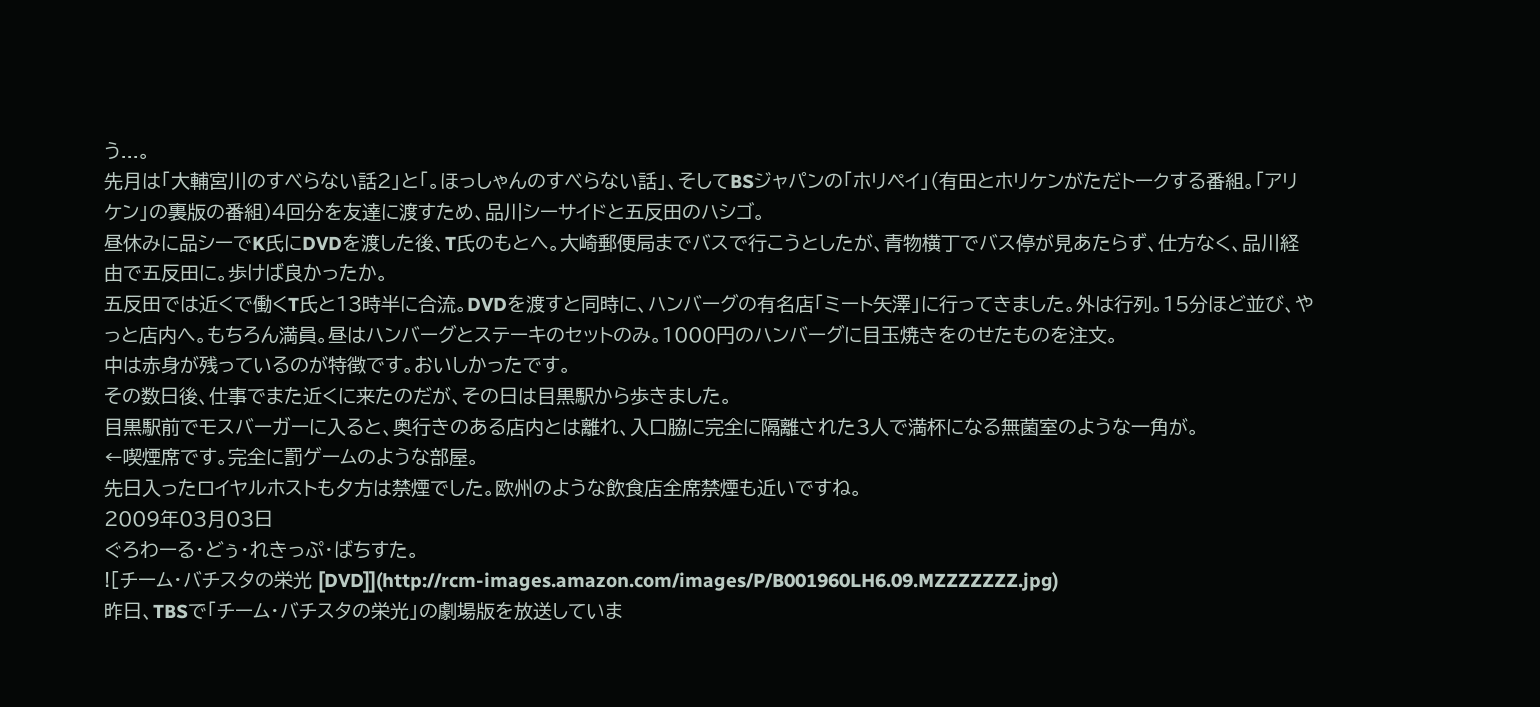う...。
先月は「大輔宮川のすべらない話2」と「。ほっしゃんのすべらない話」、そしてBSジャパンの「ホリペイ」(有田とホリケンがただトークする番組。「アリケン」の裏版の番組)4回分を友達に渡すため、品川シーサイドと五反田のハシゴ。
昼休みに品シーでK氏にDVDを渡した後、T氏のもとへ。大崎郵便局までバスで行こうとしたが、青物横丁でバス停が見あたらず、仕方なく、品川経由で五反田に。歩けば良かったか。
五反田では近くで働くT氏と13時半に合流。DVDを渡すと同時に、ハンバーグの有名店「ミート矢澤」に行ってきました。外は行列。15分ほど並び、やっと店内へ。もちろん満員。昼はハンバーグとステーキのセットのみ。1000円のハンバーグに目玉焼きをのせたものを注文。
中は赤身が残っているのが特徴です。おいしかったです。
その数日後、仕事でまた近くに来たのだが、その日は目黒駅から歩きました。
目黒駅前でモスバーガーに入ると、奥行きのある店内とは離れ、入口脇に完全に隔離された3人で満杯になる無菌室のような一角が。
←喫煙席です。完全に罰ゲームのような部屋。
先日入ったロイヤルホストも夕方は禁煙でした。欧州のような飲食店全席禁煙も近いですね。
2009年03月03日
ぐろわーる・どぅ・れきっぷ・ばちすた。
![チーム・バチスタの栄光 [DVD]](http://rcm-images.amazon.com/images/P/B001960LH6.09.MZZZZZZZ.jpg)
昨日、TBSで「チーム・バチスタの栄光」の劇場版を放送していま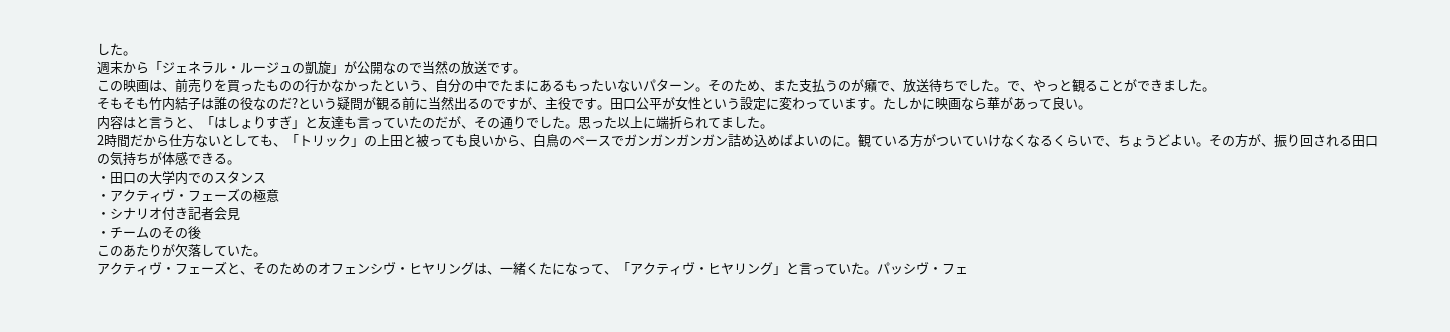した。
週末から「ジェネラル・ルージュの凱旋」が公開なので当然の放送です。
この映画は、前売りを買ったものの行かなかったという、自分の中でたまにあるもったいないパターン。そのため、また支払うのが癪で、放送待ちでした。で、やっと観ることができました。
そもそも竹内結子は誰の役なのだ?という疑問が観る前に当然出るのですが、主役です。田口公平が女性という設定に変わっています。たしかに映画なら華があって良い。
内容はと言うと、「はしょりすぎ」と友達も言っていたのだが、その通りでした。思った以上に端折られてました。
2時間だから仕方ないとしても、「トリック」の上田と被っても良いから、白鳥のペースでガンガンガンガン詰め込めばよいのに。観ている方がついていけなくなるくらいで、ちょうどよい。その方が、振り回される田口の気持ちが体感できる。
・田口の大学内でのスタンス
・アクティヴ・フェーズの極意
・シナリオ付き記者会見
・チームのその後
このあたりが欠落していた。
アクティヴ・フェーズと、そのためのオフェンシヴ・ヒヤリングは、一緒くたになって、「アクティヴ・ヒヤリング」と言っていた。パッシヴ・フェ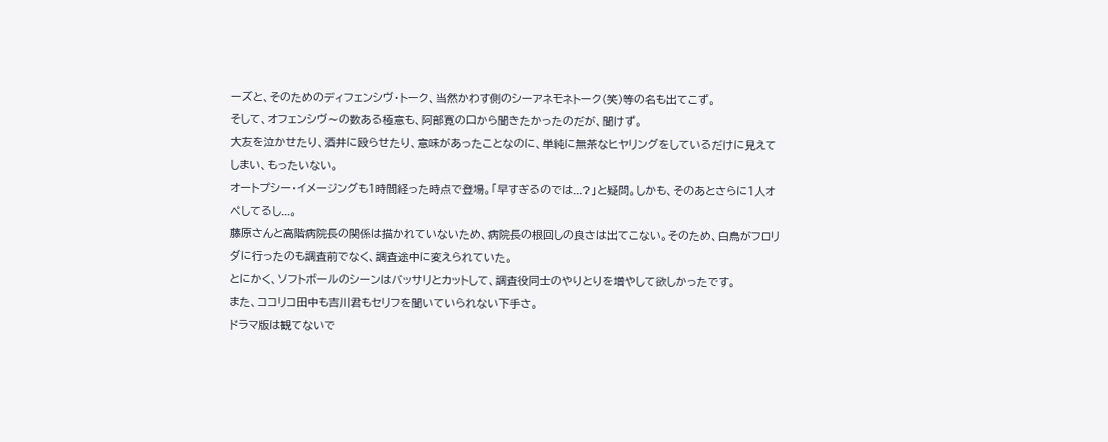ーズと、そのためのディフェンシヴ・トーク、当然かわす側のシーアネモネトーク(笑)等の名も出てこず。
そして、オフェンシヴ〜の数ある極意も、阿部寛の口から聞きたかったのだが、聞けず。
大友を泣かせたり、酒井に殴らせたり、意味があったことなのに、単純に無茶なヒヤリングをしているだけに見えてしまい、もったいない。
オートプシー・イメージングも1時間経った時点で登場。「早すぎるのでは...?」と疑問。しかも、そのあとさらに1人オペしてるし...。
藤原さんと高階病院長の関係は描かれていないため、病院長の根回しの良さは出てこない。そのため、白鳥がフロリダに行ったのも調査前でなく、調査途中に変えられていた。
とにかく、ソフトボールのシーンはバッサリとカットして、調査役同士のやりとりを増やして欲しかったです。
また、ココリコ田中も吉川君もセリフを聞いていられない下手さ。
ドラマ版は観てないで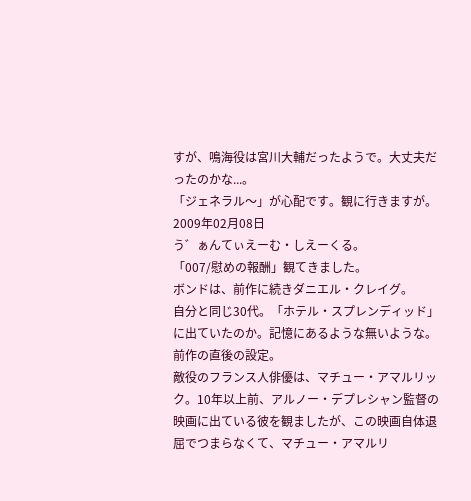すが、鳴海役は宮川大輔だったようで。大丈夫だったのかな...。
「ジェネラル〜」が心配です。観に行きますが。
2009年02月08日
う゛ぁんてぃえーむ・しえーくる。
「007/慰めの報酬」観てきました。
ボンドは、前作に続きダニエル・クレイグ。
自分と同じ30代。「ホテル・スプレンディッド」に出ていたのか。記憶にあるような無いような。
前作の直後の設定。
敵役のフランス人俳優は、マチュー・アマルリック。10年以上前、アルノー・デプレシャン監督の映画に出ている彼を観ましたが、この映画自体退屈でつまらなくて、マチュー・アマルリ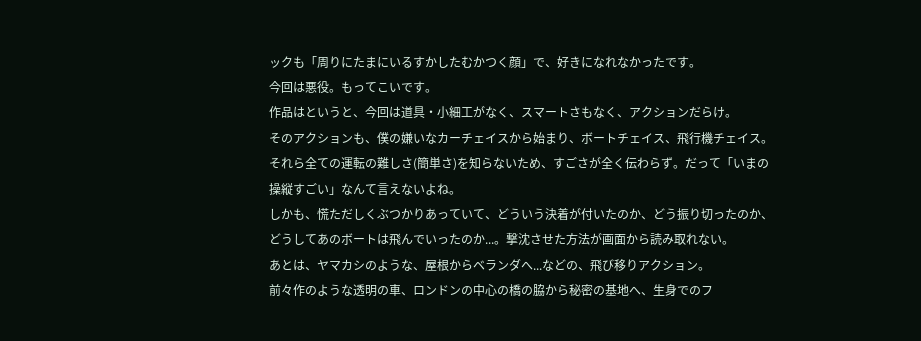ックも「周りにたまにいるすかしたむかつく顔」で、好きになれなかったです。
今回は悪役。もってこいです。
作品はというと、今回は道具・小細工がなく、スマートさもなく、アクションだらけ。
そのアクションも、僕の嫌いなカーチェイスから始まり、ボートチェイス、飛行機チェイス。
それら全ての運転の難しさ(簡単さ)を知らないため、すごさが全く伝わらず。だって「いまの操縦すごい」なんて言えないよね。
しかも、慌ただしくぶつかりあっていて、どういう決着が付いたのか、どう振り切ったのか、どうしてあのボートは飛んでいったのか...。撃沈させた方法が画面から読み取れない。
あとは、ヤマカシのような、屋根からベランダへ...などの、飛び移りアクション。
前々作のような透明の車、ロンドンの中心の橋の脇から秘密の基地へ、生身でのフ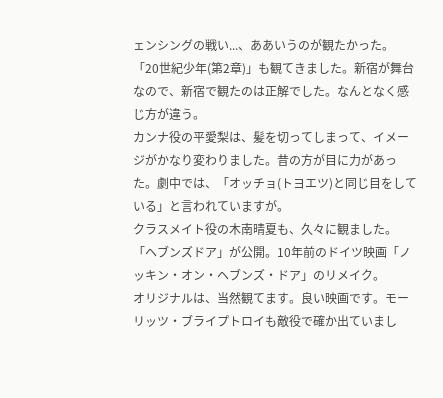ェンシングの戦い...、ああいうのが観たかった。
「20世紀少年(第2章)」も観てきました。新宿が舞台なので、新宿で観たのは正解でした。なんとなく感じ方が違う。
カンナ役の平愛梨は、髪を切ってしまって、イメージがかなり変わりました。昔の方が目に力があった。劇中では、「オッチョ(トヨエツ)と同じ目をしている」と言われていますが。
クラスメイト役の木南晴夏も、久々に観ました。
「ヘブンズドア」が公開。10年前のドイツ映画「ノッキン・オン・ヘブンズ・ドア」のリメイク。
オリジナルは、当然観てます。良い映画です。モーリッツ・ブライプトロイも敵役で確か出ていまし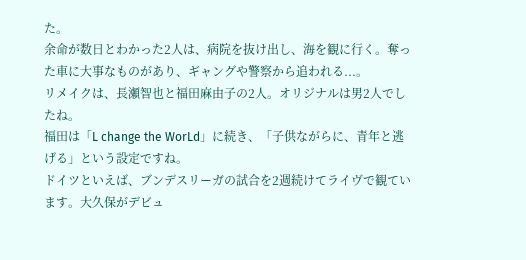た。
余命が数日とわかった2人は、病院を抜け出し、海を観に行く。奪った車に大事なものがあり、ギャングや警察から追われる...。
リメイクは、長瀬智也と福田麻由子の2人。オリジナルは男2人でしたね。
福田は「L change the WorLd」に続き、「子供ながらに、青年と逃げる」という設定ですね。
ドイツといえば、ブンデスリーガの試合を2週続けてライヴで観ています。大久保がデビュ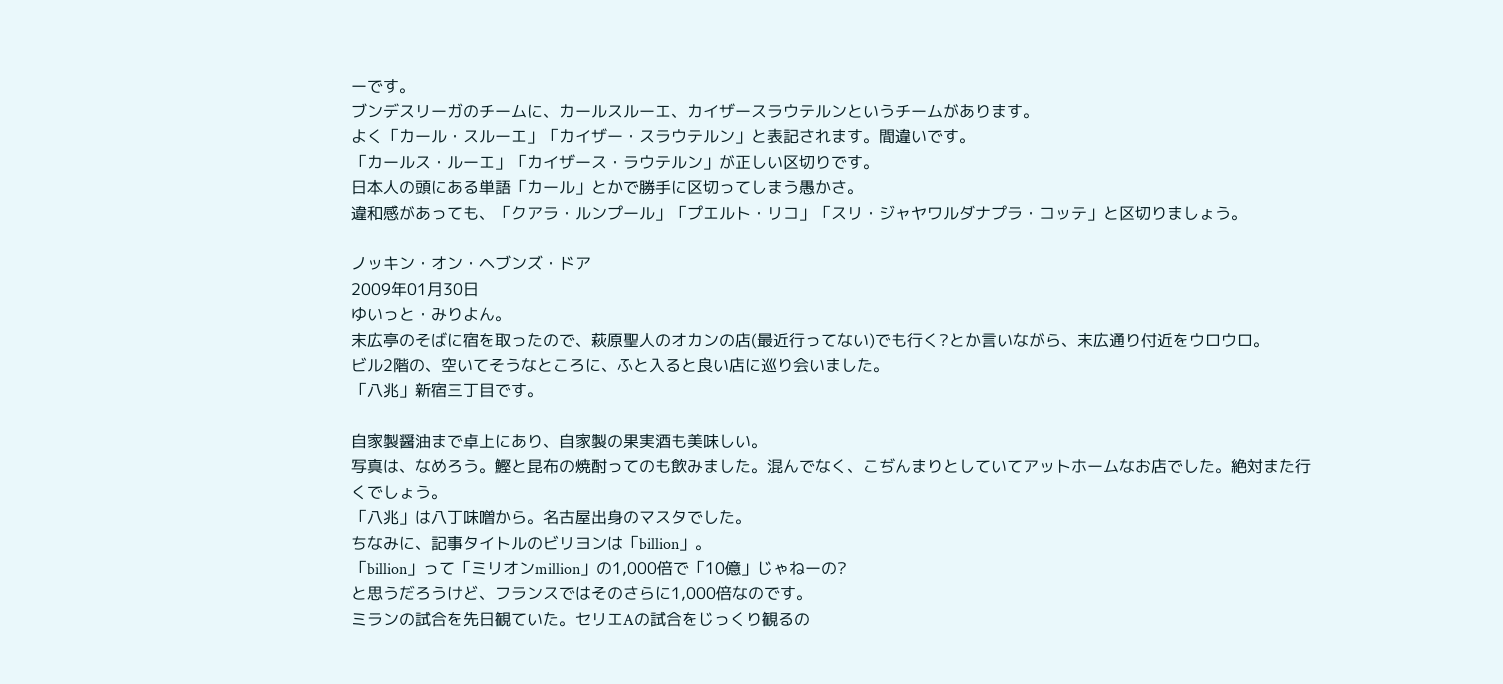ーです。
ブンデスリーガのチームに、カールスルーエ、カイザースラウテルンというチームがあります。
よく「カール・スルーエ」「カイザー・スラウテルン」と表記されます。間違いです。
「カールス・ルーエ」「カイザース・ラウテルン」が正しい区切りです。
日本人の頭にある単語「カール」とかで勝手に区切ってしまう愚かさ。
違和感があっても、「クアラ・ルンプール」「プエルト・リコ」「スリ・ジャヤワルダナプラ・コッテ」と区切りましょう。

ノッキン・オン・ヘブンズ・ドア
2009年01月30日
ゆいっと・みりよん。
末広亭のそばに宿を取ったので、萩原聖人のオカンの店(最近行ってない)でも行く?とか言いながら、末広通り付近をウロウロ。
ビル2階の、空いてそうなところに、ふと入ると良い店に巡り会いました。
「八兆」新宿三丁目です。

自家製醤油まで卓上にあり、自家製の果実酒も美味しい。
写真は、なめろう。鰹と昆布の焼酎ってのも飲みました。混んでなく、こぢんまりとしていてアットホームなお店でした。絶対また行くでしょう。
「八兆」は八丁味噌から。名古屋出身のマスタでした。
ちなみに、記事タイトルのビリヨンは「billion」。
「billion」って「ミリオンmillion」の1,000倍で「10億」じゃねーの?
と思うだろうけど、フランスではそのさらに1,000倍なのです。
ミランの試合を先日観ていた。セリエAの試合をじっくり観るの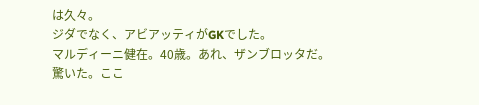は久々。
ジダでなく、アビアッティがGKでした。
マルディーニ健在。40歳。あれ、ザンブロッタだ。驚いた。ここ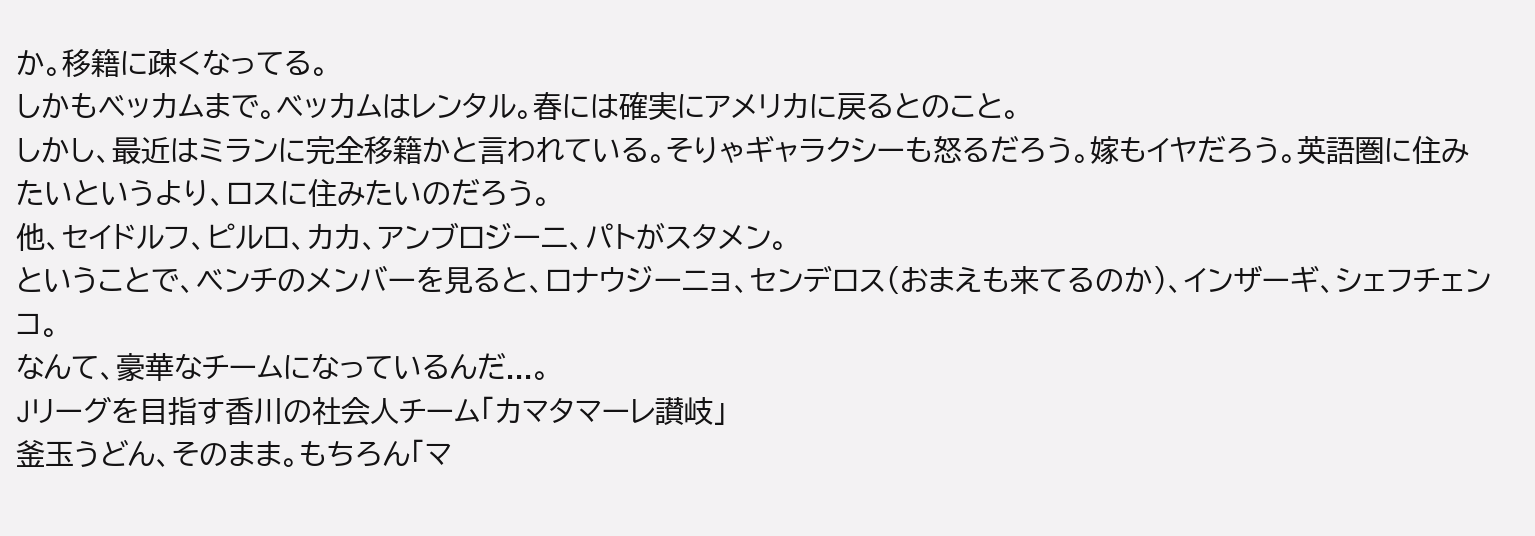か。移籍に疎くなってる。
しかもベッカムまで。ベッカムはレンタル。春には確実にアメリカに戻るとのこと。
しかし、最近はミランに完全移籍かと言われている。そりゃギャラクシーも怒るだろう。嫁もイヤだろう。英語圏に住みたいというより、ロスに住みたいのだろう。
他、セイドルフ、ピルロ、カカ、アンブロジーニ、パトがスタメン。
ということで、ベンチのメンバーを見ると、ロナウジーニョ、センデロス(おまえも来てるのか)、インザーギ、シェフチェンコ。
なんて、豪華なチームになっているんだ...。
Jリーグを目指す香川の社会人チーム「カマタマーレ讃岐」
釜玉うどん、そのまま。もちろん「マ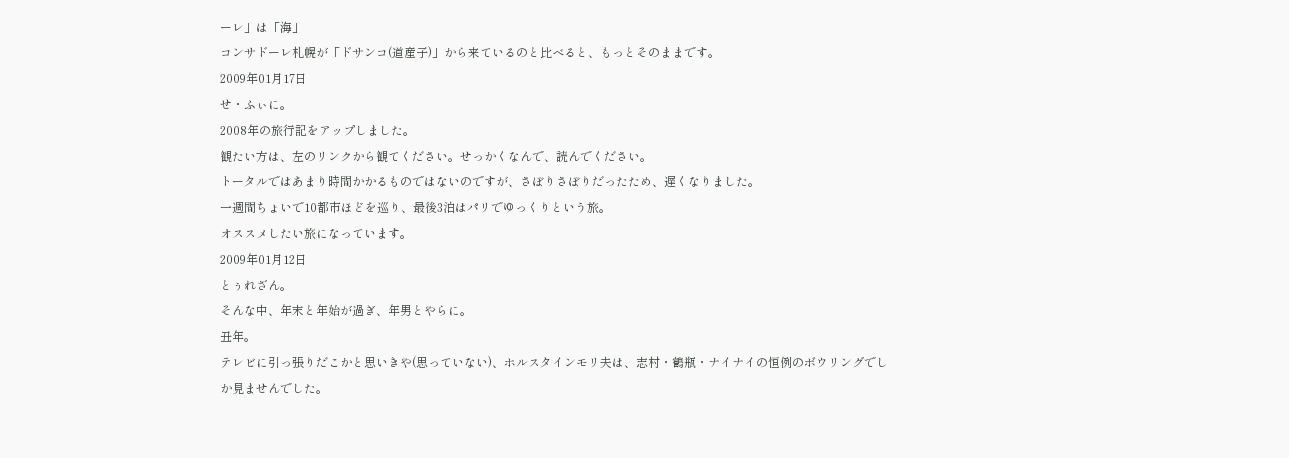ーレ」は「海」
コンサドーレ札幌が「ドサンコ(道産子)」から来ているのと比べると、もっとそのままです。
2009年01月17日
せ・ふぃに。
2008年の旅行記をアップしました。
観たい方は、左のリンクから観てください。せっかくなんで、読んでください。
トータルではあまり時間かかるものではないのですが、さぼりさぼりだったため、遅くなりました。
一週間ちょいで10都市ほどを巡り、最後3泊はパリでゆっくりという旅。
オススメしたい旅になっています。
2009年01月12日
とぅれざん。
そんな中、年末と年始が過ぎ、年男とやらに。
丑年。
テレビに引っ張りだこかと思いきや(思っていない)、ホルスタインモリ夫は、志村・鶴瓶・ナイナイの恒例のボウリングでしか見ませんでした。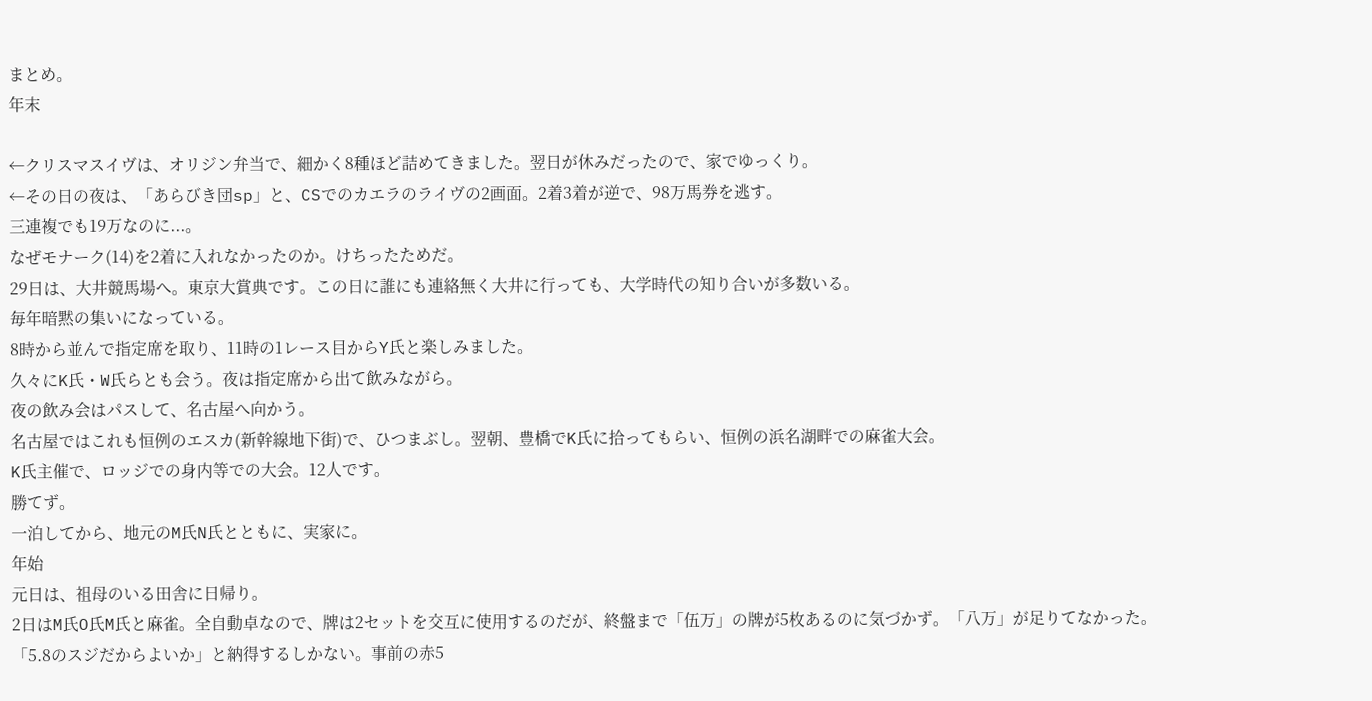まとめ。
年末

←クリスマスイヴは、オリジン弁当で、細かく8種ほど詰めてきました。翌日が休みだったので、家でゆっくり。
←その日の夜は、「あらびき団sp」と、CSでのカエラのライヴの2画面。2着3着が逆で、98万馬券を逃す。
三連複でも19万なのに...。
なぜモナーク(14)を2着に入れなかったのか。けちったためだ。
29日は、大井競馬場へ。東京大賞典です。この日に誰にも連絡無く大井に行っても、大学時代の知り合いが多数いる。
毎年暗黙の集いになっている。
8時から並んで指定席を取り、11時の1レース目からY氏と楽しみました。
久々にK氏・W氏らとも会う。夜は指定席から出て飲みながら。
夜の飲み会はパスして、名古屋へ向かう。
名古屋ではこれも恒例のエスカ(新幹線地下街)で、ひつまぶし。翌朝、豊橋でK氏に拾ってもらい、恒例の浜名湖畔での麻雀大会。
K氏主催で、ロッジでの身内等での大会。12人です。
勝てず。
一泊してから、地元のM氏N氏とともに、実家に。
年始
元日は、祖母のいる田舎に日帰り。
2日はM氏O氏M氏と麻雀。全自動卓なので、牌は2セットを交互に使用するのだが、終盤まで「伍万」の牌が5枚あるのに気づかず。「八万」が足りてなかった。
「5.8のスジだからよいか」と納得するしかない。事前の赤5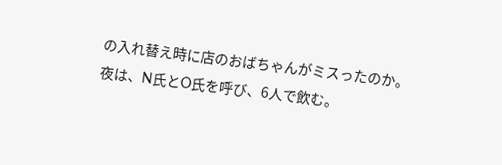の入れ替え時に店のおばちゃんがミスったのか。
夜は、N氏とO氏を呼び、6人で飲む。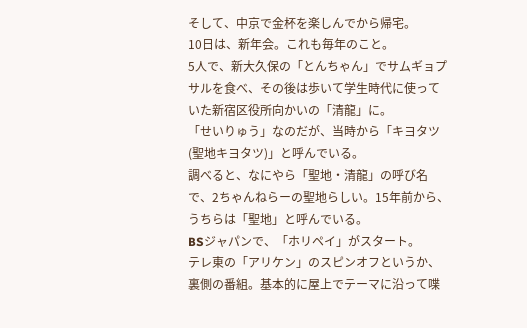そして、中京で金杯を楽しんでから帰宅。
10日は、新年会。これも毎年のこと。
5人で、新大久保の「とんちゃん」でサムギョプサルを食べ、その後は歩いて学生時代に使っていた新宿区役所向かいの「清龍」に。
「せいりゅう」なのだが、当時から「キヨタツ(聖地キヨタツ)」と呼んでいる。
調べると、なにやら「聖地・清龍」の呼び名で、2ちゃんねらーの聖地らしい。15年前から、うちらは「聖地」と呼んでいる。
BSジャパンで、「ホリペイ」がスタート。
テレ東の「アリケン」のスピンオフというか、裏側の番組。基本的に屋上でテーマに沿って喋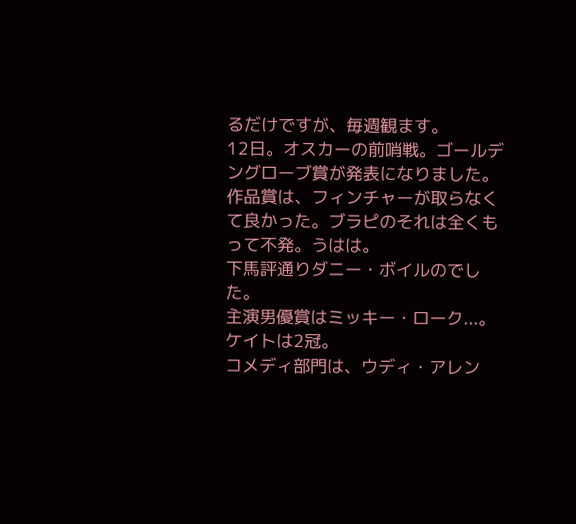るだけですが、毎週観ます。
12日。オスカーの前哨戦。ゴールデングローブ賞が発表になりました。
作品賞は、フィンチャーが取らなくて良かった。ブラピのそれは全くもって不発。うはは。
下馬評通りダニー・ボイルのでした。
主演男優賞はミッキー・ローク...。ケイトは2冠。
コメディ部門は、ウディ・アレン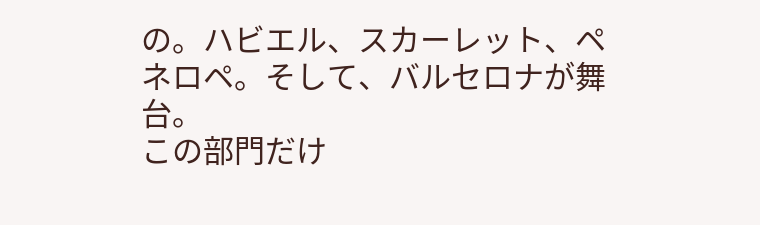の。ハビエル、スカーレット、ペネロペ。そして、バルセロナが舞台。
この部門だけ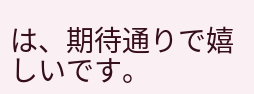は、期待通りで嬉しいです。